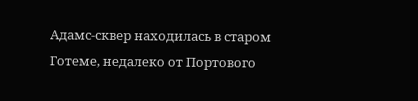Адамс-сквер находилась в старом Готеме, недалеко от Портового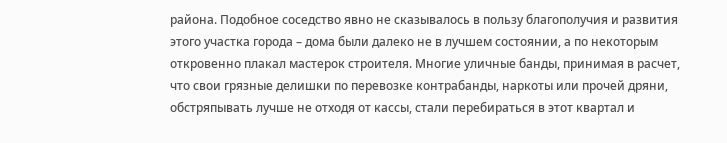района. Подобное соседство явно не сказывалось в пользу благополучия и развития этого участка города – дома были далеко не в лучшем состоянии, а по некоторым откровенно плакал мастерок строителя. Многие уличные банды, принимая в расчет, что свои грязные делишки по перевозке контрабанды, наркоты или прочей дряни, обстряпывать лучше не отходя от кассы, стали перебираться в этот квартал и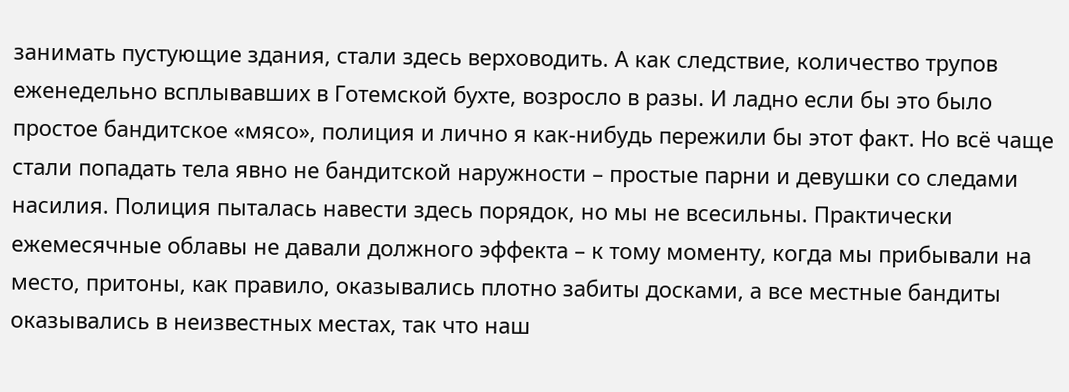занимать пустующие здания, стали здесь верховодить. А как следствие, количество трупов еженедельно всплывавших в Готемской бухте, возросло в разы. И ладно если бы это было простое бандитское «мясо», полиция и лично я как-нибудь пережили бы этот факт. Но всё чаще стали попадать тела явно не бандитской наружности – простые парни и девушки со следами насилия. Полиция пыталась навести здесь порядок, но мы не всесильны. Практически ежемесячные облавы не давали должного эффекта – к тому моменту, когда мы прибывали на место, притоны, как правило, оказывались плотно забиты досками, а все местные бандиты оказывались в неизвестных местах, так что наш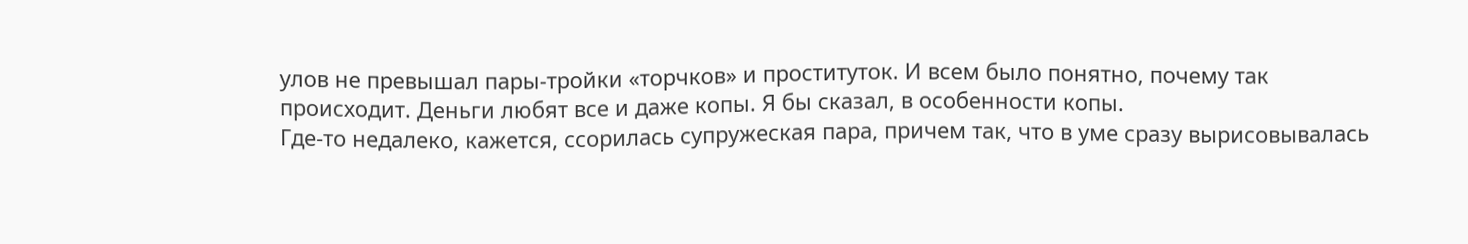улов не превышал пары-тройки «торчков» и проституток. И всем было понятно, почему так происходит. Деньги любят все и даже копы. Я бы сказал, в особенности копы.
Где-то недалеко, кажется, ссорилась супружеская пара, причем так, что в уме сразу вырисовывалась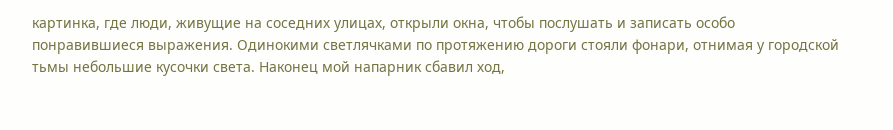картинка, где люди, живущие на соседних улицах, открыли окна, чтобы послушать и записать особо понравившиеся выражения. Одинокими светлячками по протяжению дороги стояли фонари, отнимая у городской тьмы небольшие кусочки света. Наконец мой напарник сбавил ход,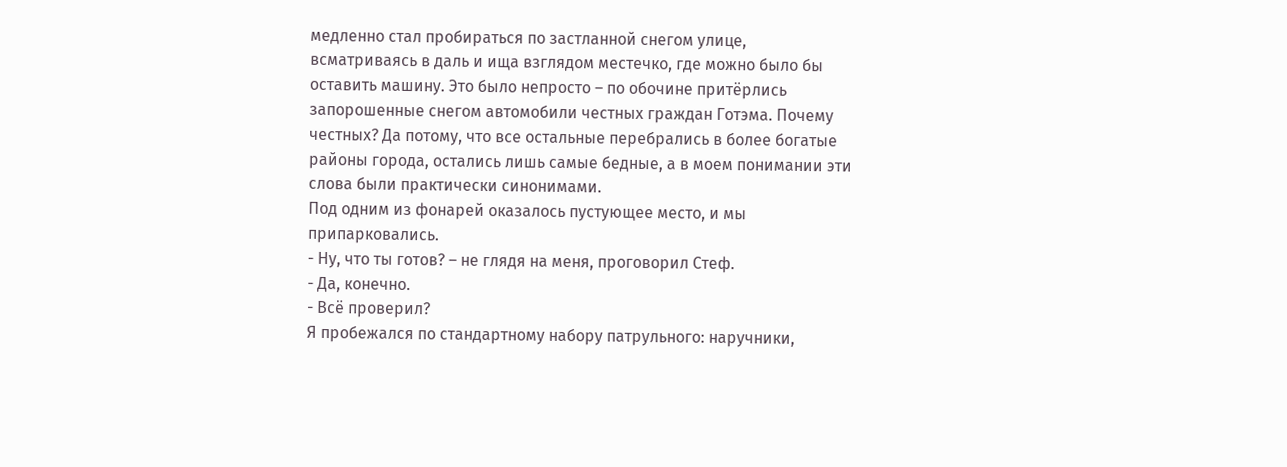медленно стал пробираться по застланной снегом улице, всматриваясь в даль и ища взглядом местечко, где можно было бы оставить машину. Это было непросто – по обочине притёрлись запорошенные снегом автомобили честных граждан Готэма. Почему честных? Да потому, что все остальные перебрались в более богатые районы города, остались лишь самые бедные, а в моем понимании эти слова были практически синонимами.
Под одним из фонарей оказалось пустующее место, и мы припарковались.
- Ну, что ты готов? – не глядя на меня, проговорил Стеф.
- Да, конечно.
- Всё проверил?
Я пробежался по стандартному набору патрульного: наручники,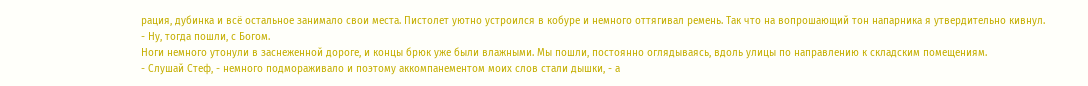рация, дубинка и всё остальное занимало свои места. Пистолет уютно устроился в кобуре и немного оттягивал ремень. Так что на вопрошающий тон напарника я утвердительно кивнул.
- Ну, тогда пошли, с Богом.
Ноги немного утонули в заснеженной дороге, и концы брюк уже были влажными. Мы пошли, постоянно оглядываясь, вдоль улицы по направлению к складским помещениям.
- Слушай Стеф, - немного подмораживало и поэтому аккомпанементом моих слов стали дышки, - а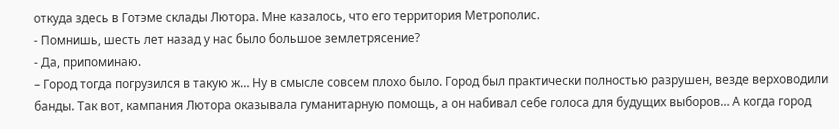откуда здесь в Готэме склады Лютора. Мне казалось, что его территория Метрополис.
- Помнишь, шесть лет назад у нас было большое землетрясение?
- Да, припоминаю.
– Город тогда погрузился в такую ж… Ну в смысле совсем плохо было. Город был практически полностью разрушен, везде верховодили банды. Так вот, кампания Лютора оказывала гуманитарную помощь, а он набивал себе голоса для будущих выборов… А когда город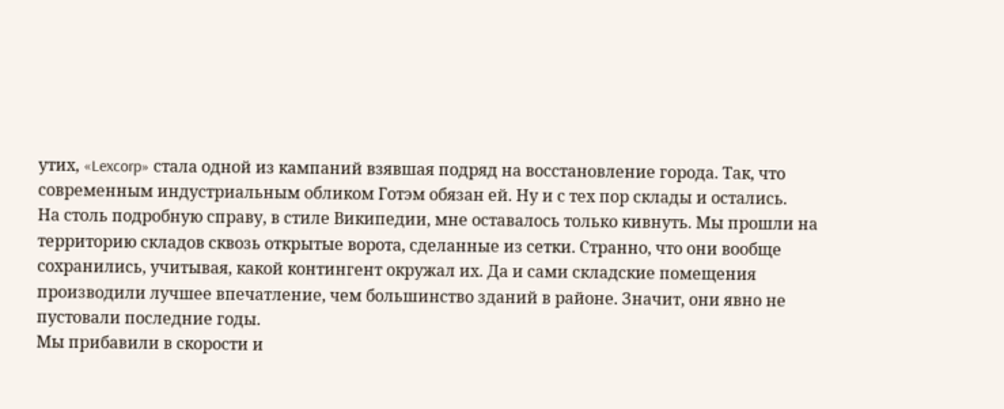утих, «Lexcorp» стала одной из кампаний взявшая подряд на восстановление города. Так, что современным индустриальным обликом Готэм обязан ей. Ну и с тех пор склады и остались.
На столь подробную справу, в стиле Википедии, мне оставалось только кивнуть. Мы прошли на территорию складов сквозь открытые ворота, сделанные из сетки. Странно, что они вообще сохранились, учитывая, какой контингент окружал их. Да и сами складские помещения производили лучшее впечатление, чем большинство зданий в районе. Значит, они явно не пустовали последние годы.
Мы прибавили в скорости и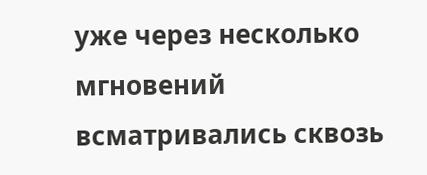уже через несколько мгновений всматривались сквозь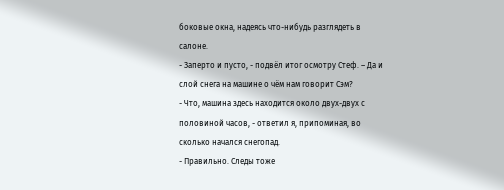боковые окна, надеясь что-нибудь разглядеть в салоне.
- Заперто и пусто, - подвёл итог осмотру Стеф. – Да и слой снега на машине о чём нам говорит Сэм?
- Что, машина здесь находится около двух-двух с половиной часов, - ответил я, припоминая, во сколько начался снегопад.
- Правильно. Следы тоже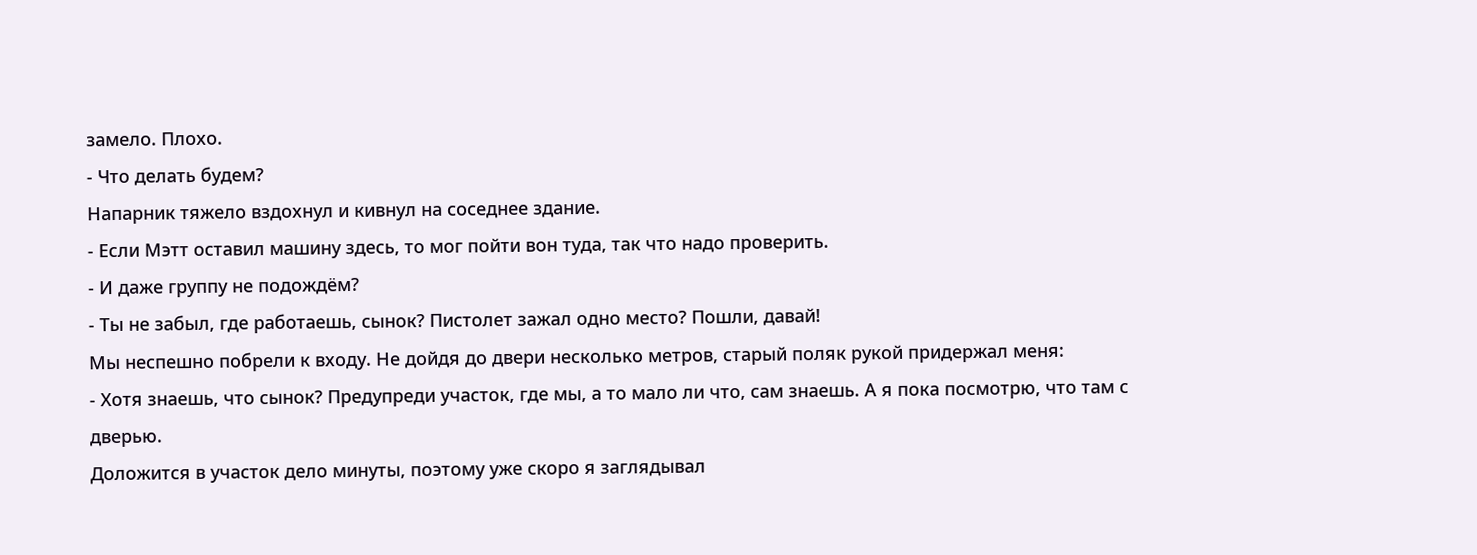замело. Плохо.
- Что делать будем?
Напарник тяжело вздохнул и кивнул на соседнее здание.
- Если Мэтт оставил машину здесь, то мог пойти вон туда, так что надо проверить.
- И даже группу не подождём?
- Ты не забыл, где работаешь, сынок? Пистолет зажал одно место? Пошли, давай!
Мы неспешно побрели к входу. Не дойдя до двери несколько метров, старый поляк рукой придержал меня:
- Хотя знаешь, что сынок? Предупреди участок, где мы, а то мало ли что, сам знаешь. А я пока посмотрю, что там с дверью.
Доложится в участок дело минуты, поэтому уже скоро я заглядывал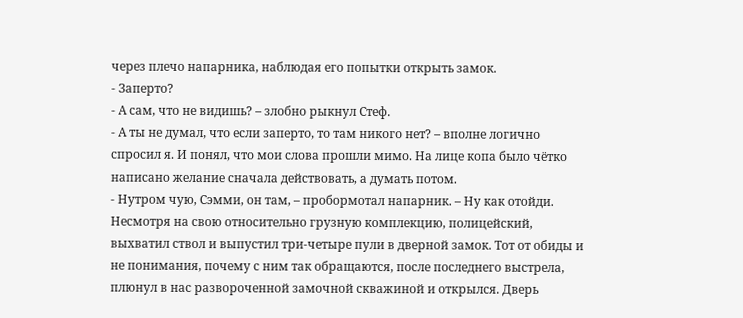через плечо напарника, наблюдая его попытки открыть замок.
- Заперто?
- А сам, что не видишь? – злобно рыкнул Стеф.
- А ты не думал, что если заперто, то там никого нет? – вполне логично спросил я. И понял, что мои слова прошли мимо. На лице копа было чётко написано желание сначала действовать, а думать потом.
- Нутром чую, Сэмми, он там, – пробормотал напарник. – Ну как отойди.
Несмотря на свою относительно грузную комплекцию, полицейский, выхватил ствол и выпустил три-четыре пули в дверной замок. Тот от обиды и не понимания, почему с ним так обращаются, после последнего выстрела, плюнул в нас развороченной замочной скважиной и открылся. Дверь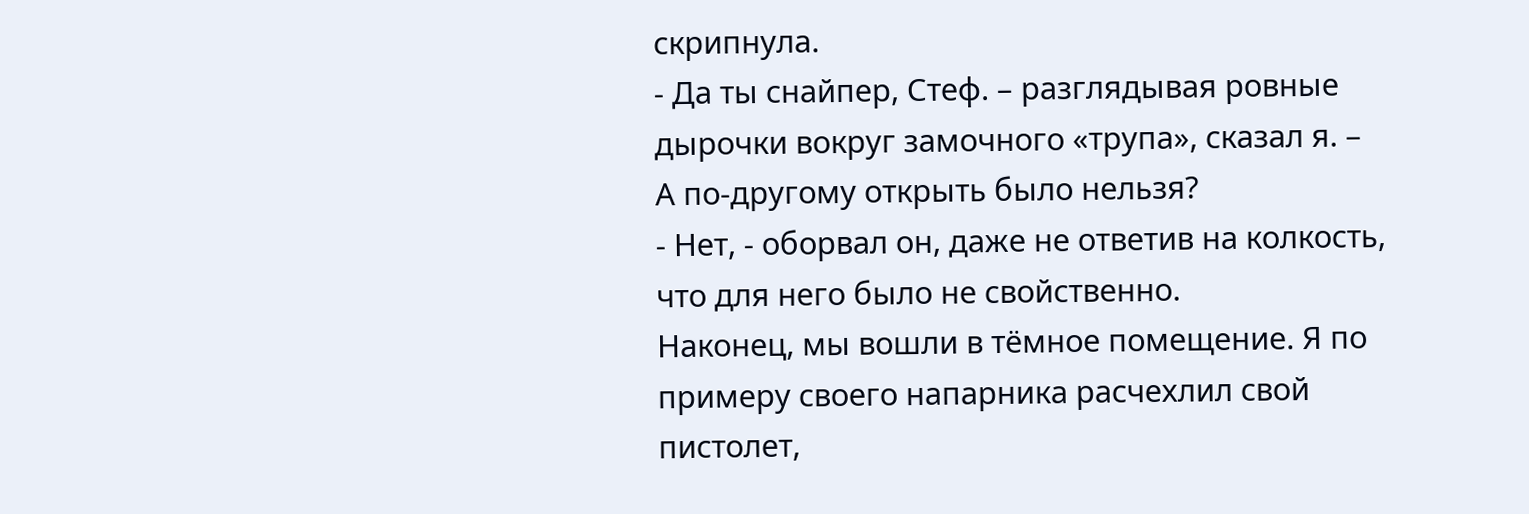скрипнула.
- Да ты снайпер, Стеф. – разглядывая ровные дырочки вокруг замочного «трупа», сказал я. – А по-другому открыть было нельзя?
- Нет, - оборвал он, даже не ответив на колкость, что для него было не свойственно.
Наконец, мы вошли в тёмное помещение. Я по примеру своего напарника расчехлил свой пистолет,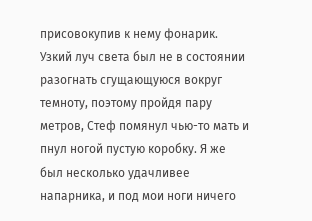присовокупив к нему фонарик. Узкий луч света был не в состоянии разогнать сгущающуюся вокруг темноту, поэтому пройдя пару метров, Стеф помянул чью-то мать и пнул ногой пустую коробку. Я же был несколько удачливее напарника, и под мои ноги ничего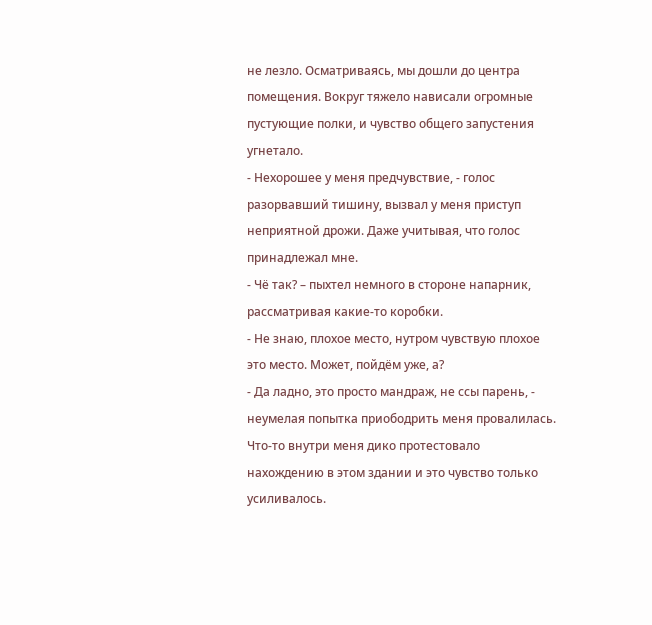не лезло. Осматриваясь, мы дошли до центра помещения. Вокруг тяжело нависали огромные пустующие полки, и чувство общего запустения угнетало.
- Нехорошее у меня предчувствие, - голос разорвавший тишину, вызвал у меня приступ неприятной дрожи. Даже учитывая, что голос принадлежал мне.
- Чё так? – пыхтел немного в стороне напарник, рассматривая какие-то коробки.
- Не знаю, плохое место, нутром чувствую плохое это место. Может, пойдём уже, а?
- Да ладно, это просто мандраж, не ссы парень, - неумелая попытка приободрить меня провалилась. Что-то внутри меня дико протестовало нахождению в этом здании и это чувство только усиливалось.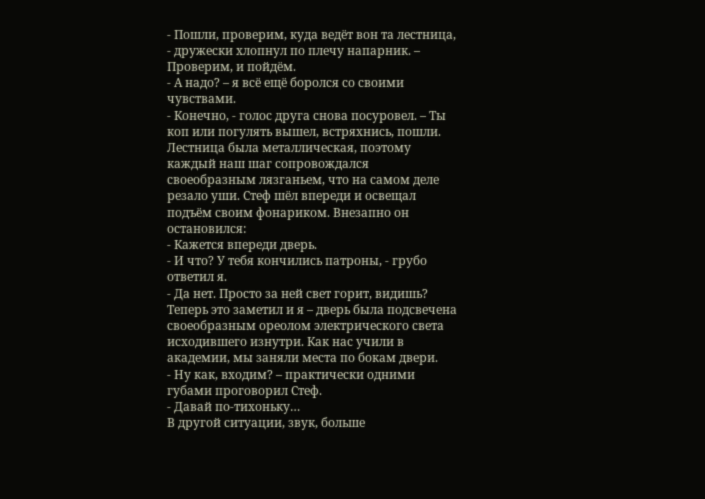- Пошли, проверим, куда ведёт вон та лестница, - дружески хлопнул по плечу напарник. – Проверим, и пойдём.
- А надо? – я всё ещё боролся со своими чувствами.
- Конечно, - голос друга снова посуровел. – Ты коп или погулять вышел, встряхнись, пошли.
Лестница была металлическая, поэтому каждый наш шаг сопровождался своеобразным лязганьем, что на самом деле резало уши. Стеф шёл впереди и освещал подъём своим фонариком. Внезапно он остановился:
- Кажется впереди дверь.
- И что? У тебя кончились патроны, - грубо ответил я.
- Да нет. Просто за ней свет горит, видишь?
Теперь это заметил и я – дверь была подсвечена своеобразным ореолом электрического света исходившего изнутри. Как нас учили в академии, мы заняли места по бокам двери.
- Ну как, входим? – практически одними губами проговорил Стеф.
- Давай по-тихоньку…
В другой ситуации, звук, больше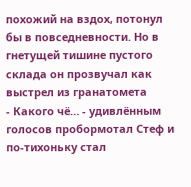похожий на вздох, потонул бы в повседневности. Но в гнетущей тишине пустого склада он прозвучал как выстрел из гранатомета
- Какого чё… - удивлённым голосов пробормотал Стеф и по-тихоньку стал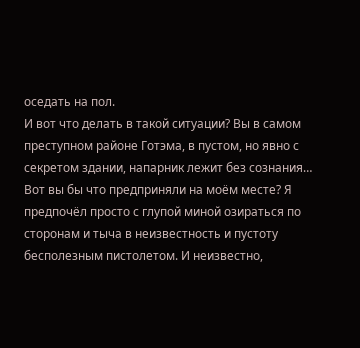оседать на пол.
И вот что делать в такой ситуации? Вы в самом преступном районе Готэма, в пустом, но явно с секретом здании, напарник лежит без сознания… Вот вы бы что предприняли на моём месте? Я предпочёл просто с глупой миной озираться по сторонам и тыча в неизвестность и пустоту бесполезным пистолетом. И неизвестно,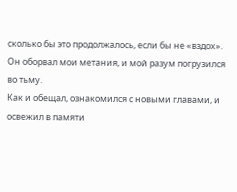сколько бы это продолжалось, если бы не «вздох». Он оборвал мои метания, и мой разум погрузился во тьму.
Как и обещал, ознакомился с новыми главами, и освежил в памяти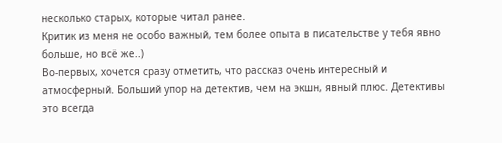несколько старых, которые читал ранее.
Критик из меня не особо важный, тем более опыта в писательстве у тебя явно больше, но всё же..)
Во-первых, хочется сразу отметить, что рассказ очень интересный и атмосферный. Больший упор на детектив, чем на экшн, явный плюс. Детективы это всегда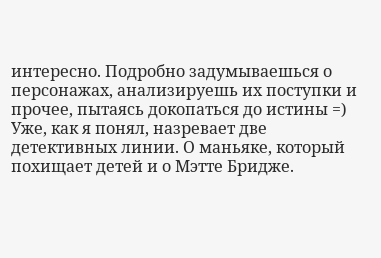интересно. Подробно задумываешься о персонажах, анализируешь их поступки и прочее, пытаясь докопаться до истины =) Уже, как я понял, назревает две детективных линии. О маньяке, который похищает детей и о Мэтте Бридже.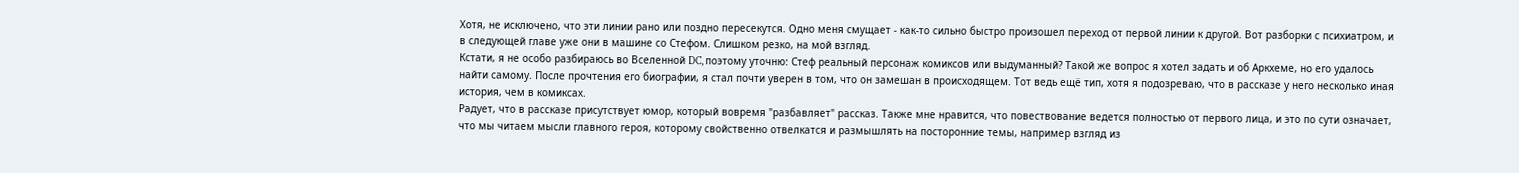Хотя, не исключено, что эти линии рано или поздно пересекутся. Одно меня смущает - как-то сильно быстро произошел переход от первой линии к другой. Вот разборки с психиатром, и в следующей главе уже они в машине со Стефом. Слишком резко, на мой взгляд.
Кстати, я не особо разбираюсь во Вселенной DC, поэтому уточню: Стеф реальный персонаж комиксов или выдуманный? Такой же вопрос я хотел задать и об Аркхеме, но его удалось найти самому. После прочтения его биографии, я стал почти уверен в том, что он замешан в происходящем. Тот ведь ещё тип, хотя я подозреваю, что в рассказе у него несколько иная история, чем в комиксах.
Радует, что в рассказе присутствует юмор, который вовремя "разбавляет" рассказ. Также мне нравится, что повествование ведется полностью от первого лица, и это по сути означает, что мы читаем мысли главного героя, которому свойственно отвелкатся и размышлять на посторонние темы, например взгляд из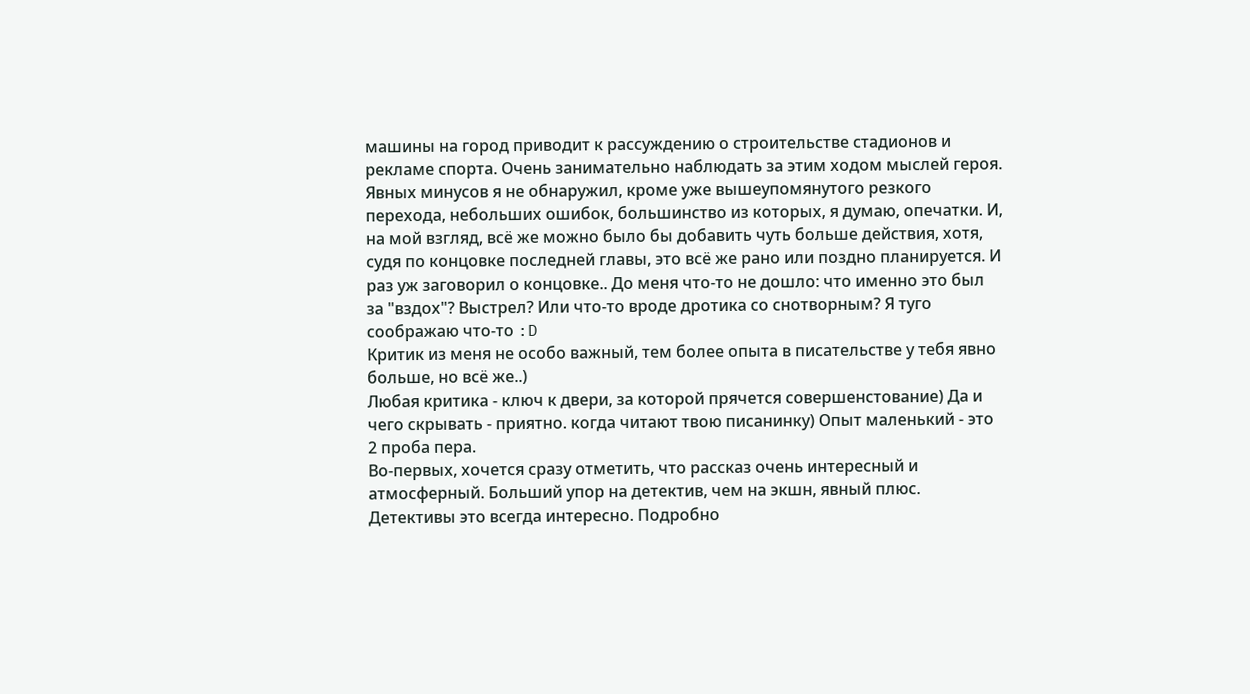машины на город приводит к рассуждению о строительстве стадионов и рекламе спорта. Очень занимательно наблюдать за этим ходом мыслей героя.
Явных минусов я не обнаружил, кроме уже вышеупомянутого резкого перехода, небольших ошибок, большинство из которых, я думаю, опечатки. И, на мой взгляд, всё же можно было бы добавить чуть больше действия, хотя, судя по концовке последней главы, это всё же рано или поздно планируется. И раз уж заговорил о концовке.. До меня что-то не дошло: что именно это был за "вздох"? Выстрел? Или что-то вроде дротика со снотворным? Я туго соображаю что-то :D
Критик из меня не особо важный, тем более опыта в писательстве у тебя явно больше, но всё же..)
Любая критика - ключ к двери, за которой прячется совершенстование) Да и чего скрывать - приятно. когда читают твою писанинку) Опыт маленький - это 2 проба пера.
Во-первых, хочется сразу отметить, что рассказ очень интересный и атмосферный. Больший упор на детектив, чем на экшн, явный плюс. Детективы это всегда интересно. Подробно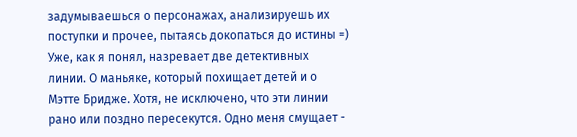задумываешься о персонажах, анализируешь их поступки и прочее, пытаясь докопаться до истины =) Уже, как я понял, назревает две детективных линии. О маньяке, который похищает детей и о Мэтте Бридже. Хотя, не исключено, что эти линии рано или поздно пересекутся. Одно меня смущает -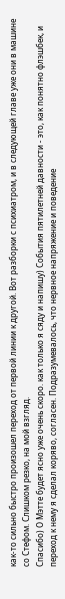как-то сильно быстро произошел переход от первой линии к другой. Вот разборки с психиатром, и в следующей главе уже они в машине со Стефом. Слишком резко, на мой взгляд.
Спасибо) О Мэтте будет ясно уже очень скоро. как только я сяду и напишу) События пятилетней давности - это, как понятно флэшбек, и переход к нему я сделал коряво, согласен. Подразумевалось, что нервное напряжение и поведение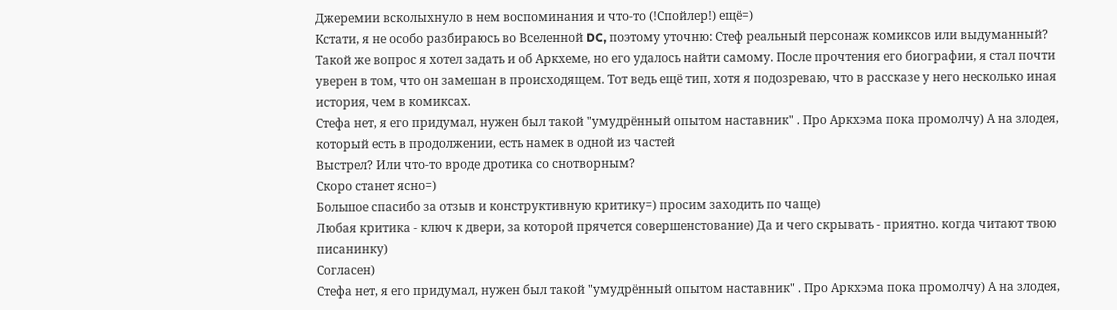Джеремии всколыхнуло в нем воспоминания и что-то (!Спойлер!) ещё=)
Кстати, я не особо разбираюсь во Вселенной DC, поэтому уточню: Стеф реальный персонаж комиксов или выдуманный? Такой же вопрос я хотел задать и об Аркхеме, но его удалось найти самому. После прочтения его биографии, я стал почти уверен в том, что он замешан в происходящем. Тот ведь ещё тип, хотя я подозреваю, что в рассказе у него несколько иная история, чем в комиксах.
Стефа нет, я его придумал, нужен был такой "умудрённый опытом наставник" . Про Аркхэма пока промолчу) А на злодея, который есть в продолжении, есть намек в одной из частей
Выстрел? Или что-то вроде дротика со снотворным?
Скоро станет ясно=)
Большое спасибо за отзыв и конструктивную критику=) просим заходить по чаще)
Любая критика - ключ к двери, за которой прячется совершенстование) Да и чего скрывать - приятно. когда читают твою писанинку)
Согласен)
Стефа нет, я его придумал, нужен был такой "умудрённый опытом наставник" . Про Аркхэма пока промолчу) А на злодея,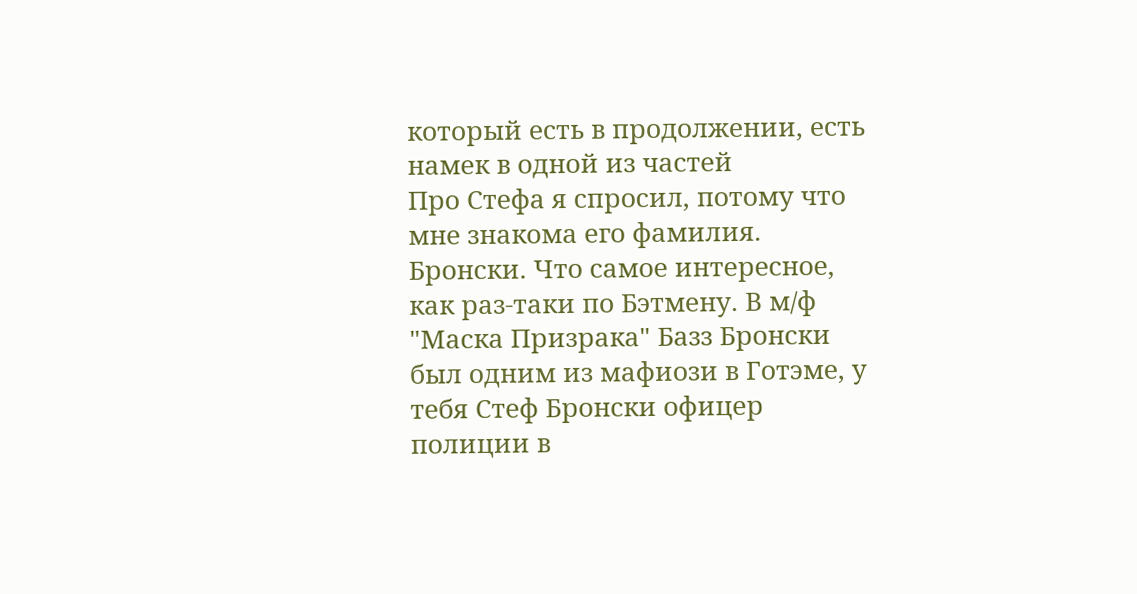который есть в продолжении, есть намек в одной из частей
Про Стефа я спросил, потому что мне знакома его фамилия. Бронски. Что самое интересное, как раз-таки по Бэтмену. В м/ф "Маска Призрака" Базз Бронски был одним из мафиози в Готэме, у тебя Стеф Бронски офицер полиции в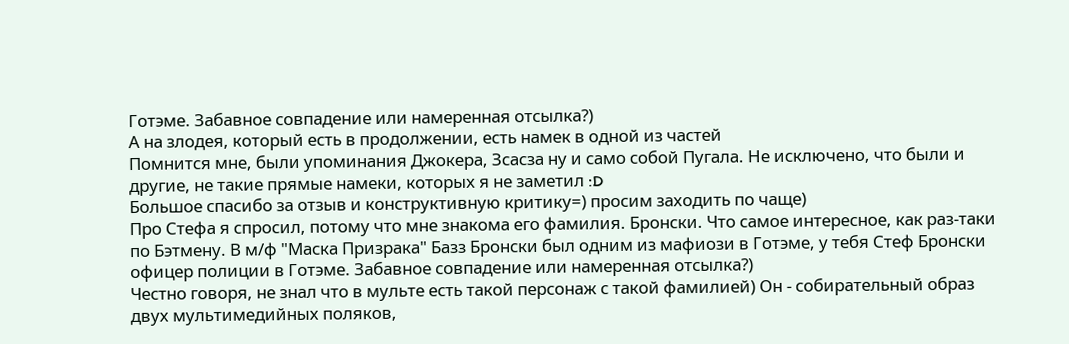Готэме. Забавное совпадение или намеренная отсылка?)
А на злодея, который есть в продолжении, есть намек в одной из частей
Помнится мне, были упоминания Джокера, Зсасза ну и само собой Пугала. Не исключено, что были и другие, не такие прямые намеки, которых я не заметил :D
Большое спасибо за отзыв и конструктивную критику=) просим заходить по чаще)
Про Стефа я спросил, потому что мне знакома его фамилия. Бронски. Что самое интересное, как раз-таки по Бэтмену. В м/ф "Маска Призрака" Базз Бронски был одним из мафиози в Готэме, у тебя Стеф Бронски офицер полиции в Готэме. Забавное совпадение или намеренная отсылка?)
Честно говоря, не знал что в мульте есть такой персонаж с такой фамилией) Он - собирательный образ двух мультимедийных поляков,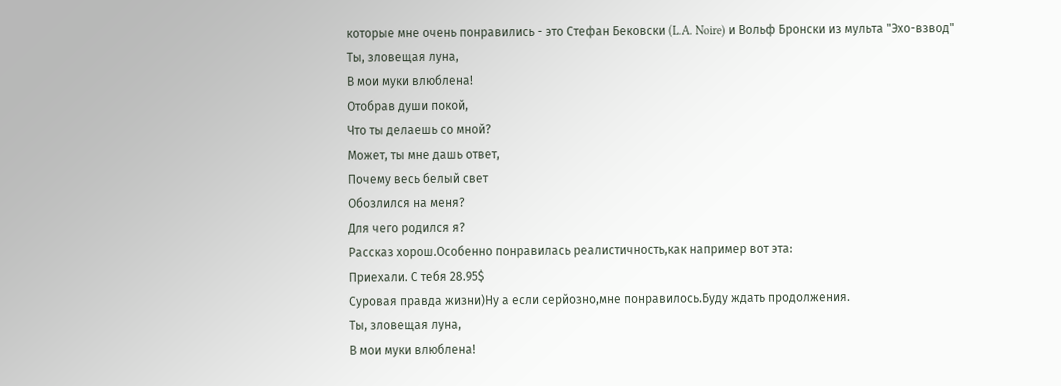которые мне очень понравились - это Стефан Бековски (L.A. Noire) и Вольф Бронски из мульта "Эхо-взвод"
Ты, зловещая луна,
В мои муки влюблена!
Отобрав души покой,
Что ты делаешь со мной?
Может, ты мне дашь ответ,
Почему весь белый свет
Обозлился на меня?
Для чего родился я?
Рассказ хорош.Особенно понравилась реалистичность,как например вот эта:
Приехали. С тебя 28.95$
Суровая правда жизни)Ну а если серйозно,мне понравилось.Буду ждать продолжения.
Ты, зловещая луна,
В мои муки влюблена!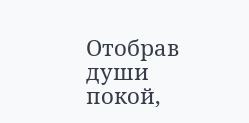Отобрав души покой,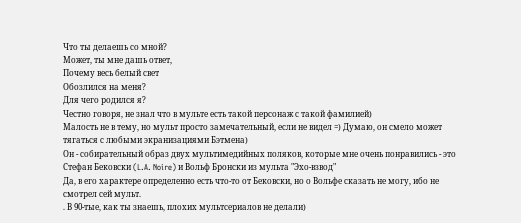Что ты делаешь со мной?
Может, ты мне дашь ответ,
Почему весь белый свет
Обозлился на меня?
Для чего родился я?
Честно говоря, не знал что в мульте есть такой персонаж с такой фамилией)
Малость не в тему, но мульт просто замечательный, если не видел =) Думаю, он смело может тягаться с любыми экранизациями Бэтмена)
Он - собирательный образ двух мультимедийных поляков, которые мне очень понравились - это Стефан Бековски (L.A. Noire) и Вольф Бронски из мульта "Эхо-взвод"
Да, в его характере определенно есть что-то от Бековски, но о Вольфе сказать не могу, ибо не смотрел сей мульт.
. В 90-тые, как ты знаешь, плохих мультсериалов не делали)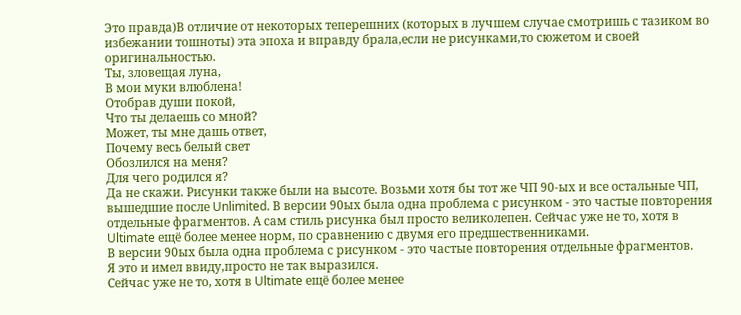Это правда)В отличие от некоторых теперешних (которых в лучшем случае смотришь с тазиком во избежании тошноты) эта эпоха и вправду брала,если не рисунками,то сюжетом и своей оригинальностью.
Ты, зловещая луна,
В мои муки влюблена!
Отобрав души покой,
Что ты делаешь со мной?
Может, ты мне дашь ответ,
Почему весь белый свет
Обозлился на меня?
Для чего родился я?
Да не скажи. Рисунки также были на высоте. Возьми хотя бы тот же ЧП 90-ых и все остальные ЧП, вышедшие после Unlimited. В версии 90ых была одна проблема с рисунком - это частые повторения отдельные фрагментов. А сам стиль рисунка был просто великолепен. Сейчас уже не то, хотя в Ultimate ещё более менее норм, по сравнению с двумя его предшественниками.
В версии 90ых была одна проблема с рисунком - это частые повторения отдельные фрагментов.
Я это и имел ввиду,просто не так выразился.
Сейчас уже не то, хотя в Ultimate ещё более менее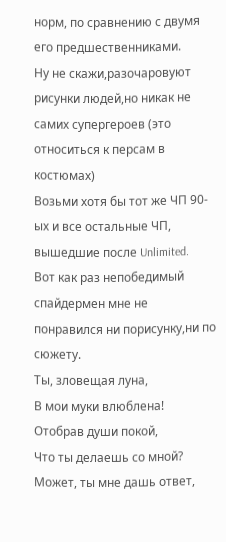норм, по сравнению с двумя его предшественниками.
Ну не скажи,разочаровуют рисунки людей,но никак не самих супергероев (это относиться к персам в костюмах)
Возьми хотя бы тот же ЧП 90-ых и все остальные ЧП, вышедшие после Unlimited.
Вот как раз непобедимый спайдермен мне не понравился ни порисунку,ни по сюжету.
Ты, зловещая луна,
В мои муки влюблена!
Отобрав души покой,
Что ты делаешь со мной?
Может, ты мне дашь ответ,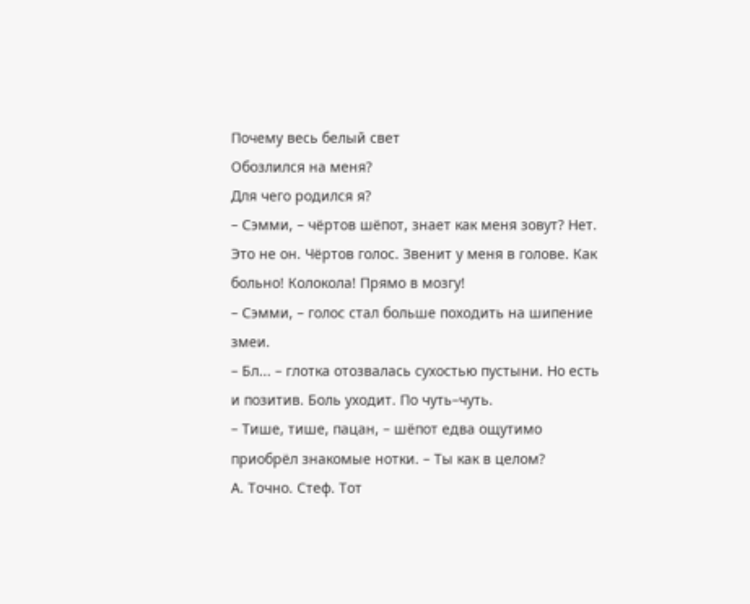Почему весь белый свет
Обозлился на меня?
Для чего родился я?
– Сэмми, – чёртов шёпот, знает как меня зовут? Нет. Это не он. Чёртов голос. Звенит у меня в голове. Как больно! Колокола! Прямо в мозгу!
– Сэмми, – голос стал больше походить на шипение змеи.
– Бл... – глотка отозвалась сухостью пустыни. Но есть и позитив. Боль уходит. По чуть–чуть.
– Тише, тише, пацан, – шёпот едва ощутимо приобрёл знакомые нотки. – Ты как в целом?
А. Точно. Стеф. Тот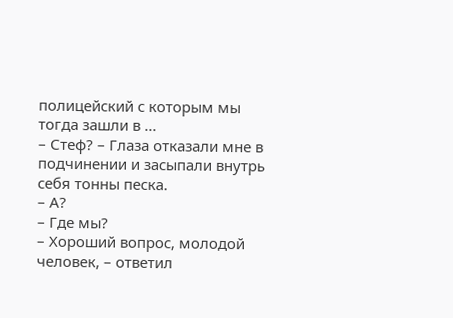полицейский с которым мы тогда зашли в ...
– Стеф? – Глаза отказали мне в подчинении и засыпали внутрь себя тонны песка.
– А?
– Где мы?
– Хороший вопрос, молодой человек, – ответил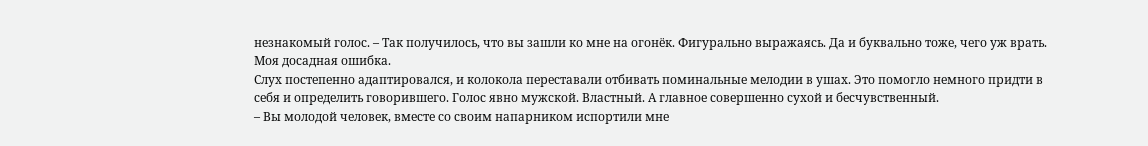незнакомый голос. – Так получилось, что вы зашли ко мне на огонёк. Фигурально выражаясь. Да и буквально тоже, чего уж врать. Моя досадная ошибка.
Слух постепенно адаптировался, и колокола переставали отбивать поминальные мелодии в ушах. Это помогло немного придти в себя и определить говорившего. Голос явно мужской. Властный. А главное совершенно сухой и бесчувственный.
– Вы молодой человек, вместе со своим напарником испортили мне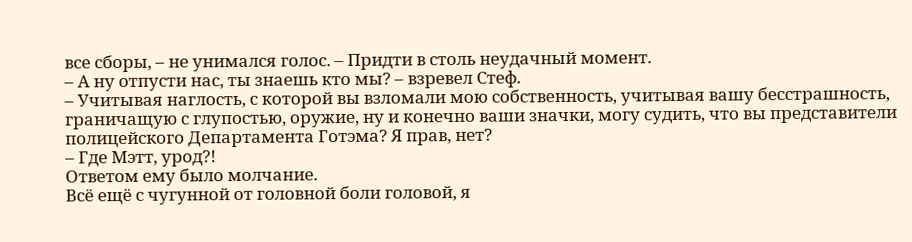все сборы, – не унимался голос. – Придти в столь неудачный момент.
– А ну отпусти нас, ты знаешь кто мы? – взревел Стеф.
– Учитывая наглость, с которой вы взломали мою собственность, учитывая вашу бесстрашность, граничащую с глупостью, оружие, ну и конечно ваши значки, могу судить, что вы представители полицейского Департамента Готэма? Я прав, нет?
– Где Мэтт, урод?!
Ответом ему было молчание.
Всё ещё с чугунной от головной боли головой, я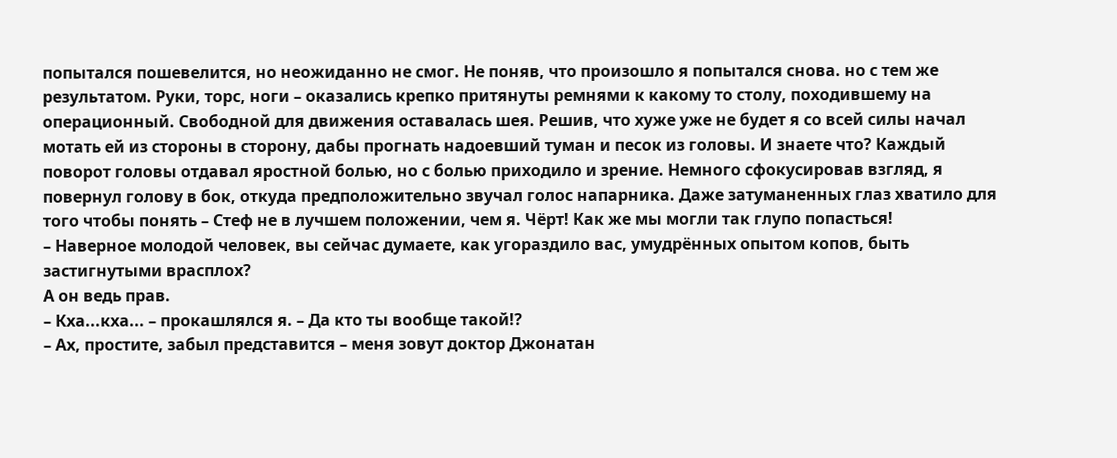попытался пошевелится, но неожиданно не смог. Не поняв, что произошло я попытался снова. но с тем же результатом. Руки, торс, ноги – оказались крепко притянуты ремнями к какому то столу, походившему на операционный. Свободной для движения оставалась шея. Решив, что хуже уже не будет я со всей силы начал мотать ей из стороны в сторону, дабы прогнать надоевший туман и песок из головы. И знаете что? Каждый поворот головы отдавал яростной болью, но с болью приходило и зрение. Немного сфокусировав взгляд, я повернул голову в бок, откуда предположительно звучал голос напарника. Даже затуманенных глаз хватило для того чтобы понять – Стеф не в лучшем положении, чем я. Чёрт! Как же мы могли так глупо попасться!
– Наверное молодой человек, вы сейчас думаете, как угораздило вас, умудрённых опытом копов, быть застигнутыми врасплох?
А он ведь прав.
– Кха...кха... – прокашлялся я. – Да кто ты вообще такой!?
– Ах, простите, забыл представится – меня зовут доктор Джонатан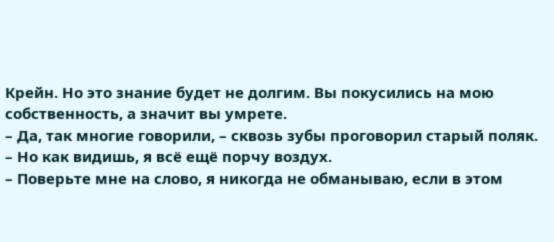Крейн. Но это знание будет не долгим. Вы покусились на мою собственность, а значит вы умрете.
– Да, так многие говорили, – сквозь зубы проговорил старый поляк. – Но как видишь, я всё ещё порчу воздух.
– Поверьте мне на слово, я никогда не обманываю, если в этом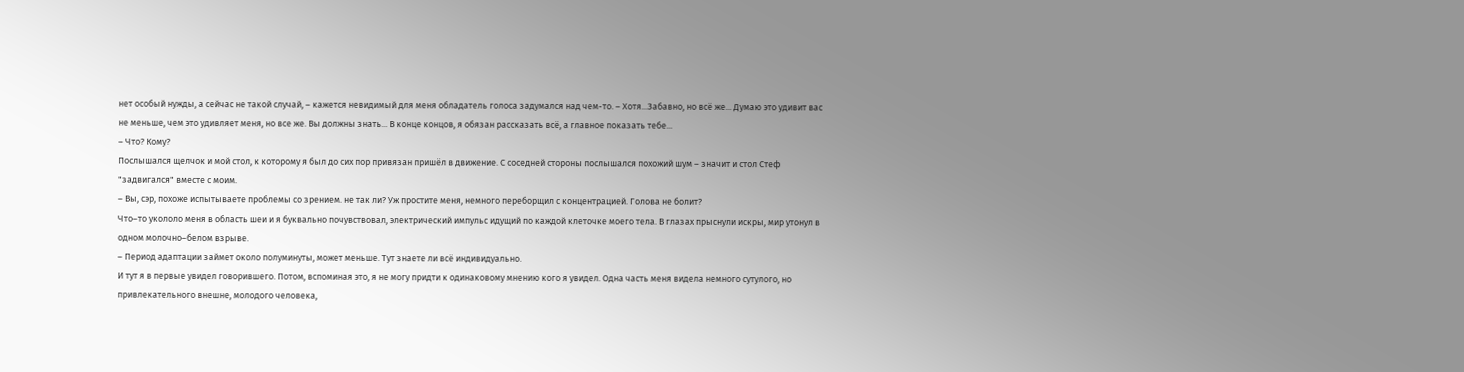нет особый нужды, а сейчас не такой случай, – кажется невидимый для меня обладатель голоса задумался над чем-то. – Хотя...Забавно, но всё же... Думаю это удивит вас не меньше, чем это удивляет меня, но все же. Вы должны знать... В конце концов, я обязан рассказать всё, а главное показать тебе...
– Что? Кому?
Послышался щелчок и мой стол, к которому я был до сих пор привязан пришёл в движение. С соседней стороны послышался похожий шум – значит и стол Стеф "задвигался" вместе с моим.
– Вы, сэр, похоже испытываете проблемы со зрением. не так ли? Уж простите меня, немного переборщил с концентрацией. Голова не болит?
Что–то укололо меня в область шеи и я буквально почувствовал, электрический импульс идущий по каждой клеточке моего тела. В глазах прыснули искры, мир утонул в одном молочно–белом взрыве.
– Период адаптации займет около полуминуты, может меньше. Тут знаете ли всё индивидуально.
И тут я в первые увидел говорившего. Потом, вспоминая это, я не могу придти к одинаковому мнению кого я увидел. Одна часть меня видела немного сутулого, но привлекательного внешне, молодого человека,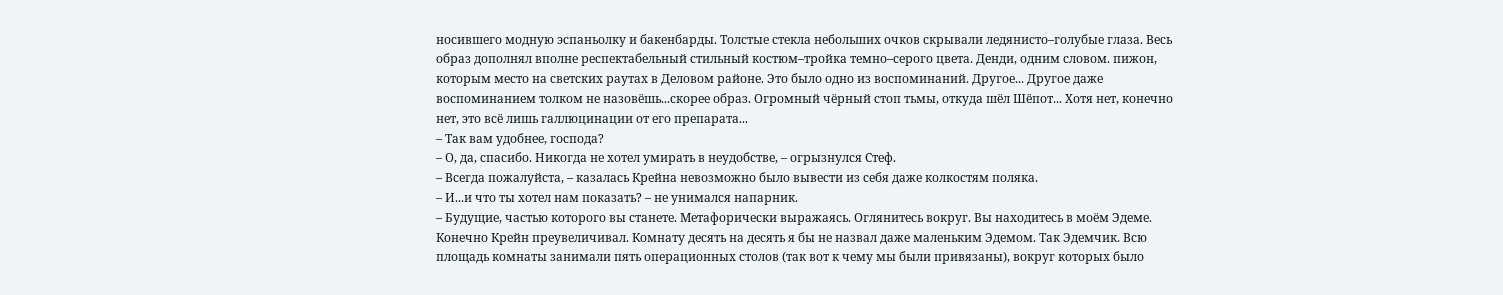носившего модную эспаньолку и бакенбарды. Толстые стекла небольших очков скрывали ледянисто–голубые глаза. Весь образ дополнял вполне респектабельный стильный костюм–тройка темно–серого цвета. Денди, одним словом. пижон, которым место на светских раутах в Деловом районе. Это было одно из воспоминаний. Другое... Другое даже воспоминанием толком не назовёшь...скорее образ. Огромный чёрный стоп тьмы, откуда шёл Шёпот... Хотя нет, конечно нет, это всё лишь галлюцинации от его препарата...
– Так вам удобнее, господа?
– О, да, спасибо. Никогда не хотел умирать в неудобстве, – огрызнулся Стеф.
– Всегда пожалуйста, – казалась Крейна невозможно было вывести из себя даже колкостям поляка.
– И...и что ты хотел нам показать? – не унимался напарник.
– Будущие, частью которого вы станете. Метафорически выражаясь. Оглянитесь вокруг. Вы находитесь в моём Эдеме.
Конечно Крейн преувеличивал. Комнату десять на десять я бы не назвал даже маленьким Эдемом. Так Эдемчик. Всю площадь комнаты занимали пять операционных столов (так вот к чему мы были привязаны), вокруг которых было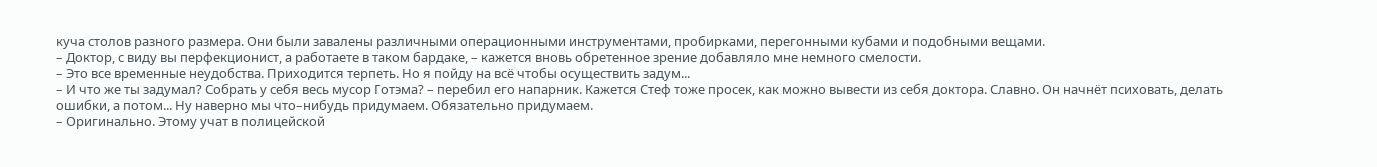куча столов разного размера. Они были завалены различными операционными инструментами, пробирками, перегонными кубами и подобными вещами.
– Доктор, с виду вы перфекционист, а работаете в таком бардаке, – кажется вновь обретенное зрение добавляло мне немного смелости.
– Это все временные неудобства. Приходится терпеть. Но я пойду на всё чтобы осуществить задум...
– И что же ты задумал? Собрать у себя весь мусор Готэма? – перебил его напарник. Кажется Стеф тоже просек, как можно вывести из себя доктора. Славно. Он начнёт психовать, делать ошибки, а потом... Ну наверно мы что–нибудь придумаем. Обязательно придумаем.
– Оригинально. Этому учат в полицейской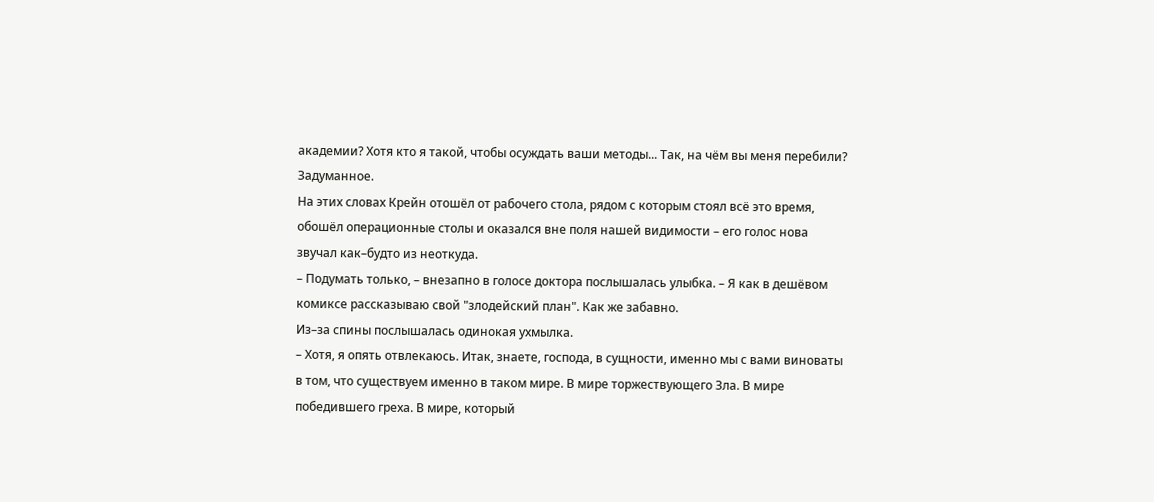академии? Хотя кто я такой, чтобы осуждать ваши методы... Так, на чём вы меня перебили? Задуманное.
На этих словах Крейн отошёл от рабочего стола, рядом с которым стоял всё это время, обошёл операционные столы и оказался вне поля нашей видимости – его голос нова звучал как–будто из неоткуда.
– Подумать только, – внезапно в голосе доктора послышалась улыбка. – Я как в дешёвом комиксе рассказываю свой "злодейский план". Как же забавно.
Из–за спины послышалась одинокая ухмылка.
– Хотя, я опять отвлекаюсь. Итак, знаете, господа, в сущности, именно мы с вами виноваты в том, что существуем именно в таком мире. В мире торжествующего Зла. В мире победившего греха. В мире, который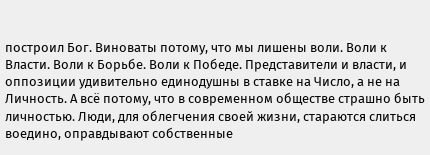построил Бог. Виноваты потому, что мы лишены воли. Воли к Власти. Воли к Борьбе. Воли к Победе. Представители и власти, и оппозиции удивительно единодушны в ставке на Число, а не на Личность. А всё потому, что в современном обществе страшно быть личностью. Люди, для облегчения своей жизни, стараются слиться воедино, оправдывают собственные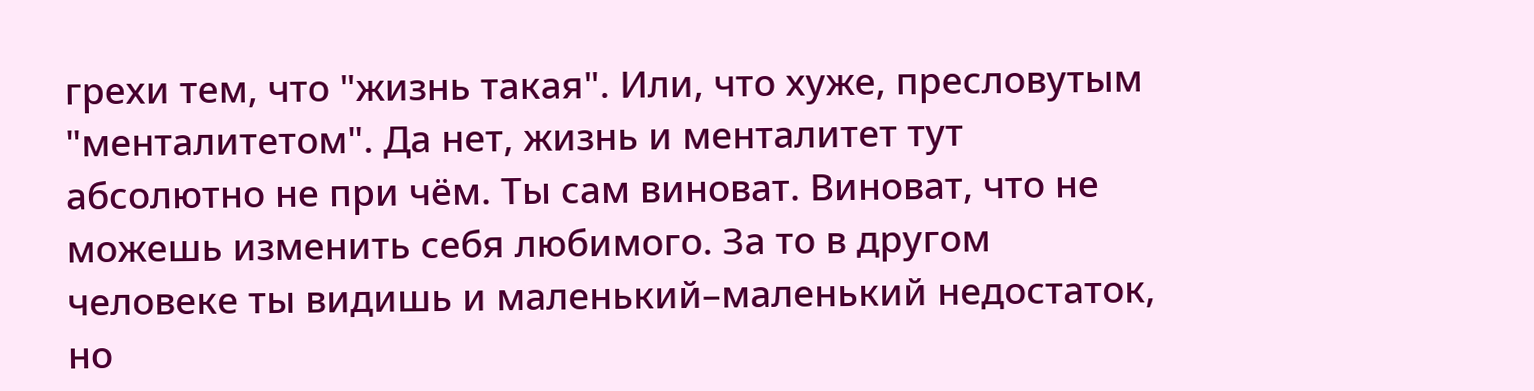грехи тем, что "жизнь такая". Или, что хуже, пресловутым "менталитетом". Да нет, жизнь и менталитет тут абсолютно не при чём. Ты сам виноват. Виноват, что не можешь изменить себя любимого. За то в другом человеке ты видишь и маленький–маленький недостаток, но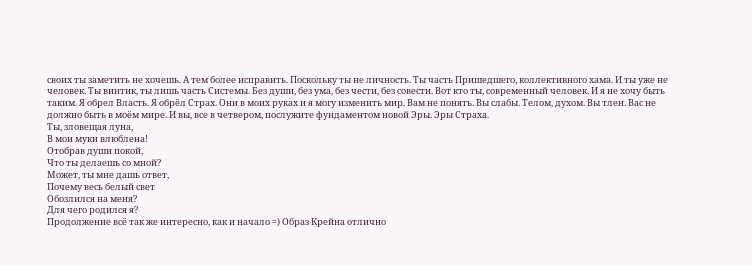своих ты заметить не хочешь. А тем более исправить. Поскольку ты не личность. Ты часть Пришедшего, коллективного хама. И ты уже не человек. Ты винтик, ты лишь часть Системы. Без души, без ума, без чести, без совести. Вот кто ты, современный человек. И я не хочу быть таким. Я обрел Власть. Я обрёл Страх. Они в моих руках и я могу изменить мир. Вам не понять. Вы слабы. Телом, духом. Вы тлен. Вас не должно быть в моём мире. И вы, все в четвером, послужите фундаментом новой Эры. Эры Страха.
Ты, зловещая луна,
В мои муки влюблена!
Отобрав души покой,
Что ты делаешь со мной?
Может, ты мне дашь ответ,
Почему весь белый свет
Обозлился на меня?
Для чего родился я?
Продолжение всё так же интересно, как и начало =) Образ Крейна отлично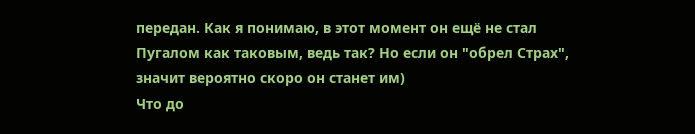передан. Как я понимаю, в этот момент он ещё не стал Пугалом как таковым, ведь так? Но если он "обрел Страх", значит вероятно скоро он станет им)
Что до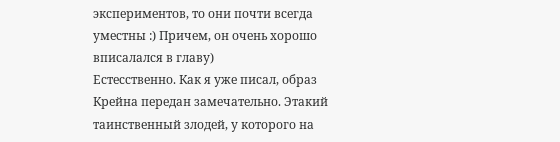экспериментов, то они почти всегда уместны :) Причем, он очень хорошо вписалался в главу)
Естесственно. Как я уже писал, образ Крейна передан замечательно. Этакий таинственный злодей, у которого на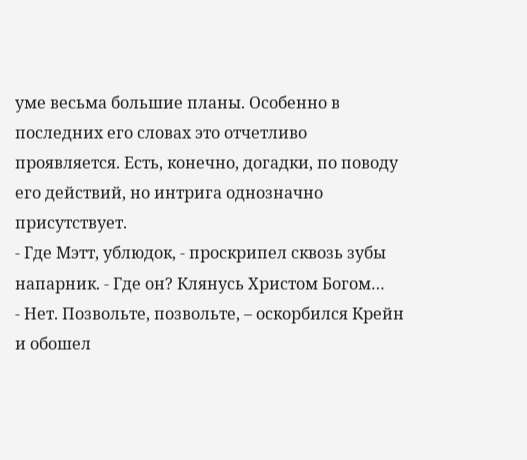уме весьма большие планы. Особенно в последних его словах это отчетливо проявляется. Есть, конечно, догадки, по поводу его действий, но интрига однозначно присутствует.
- Где Мэтт, ублюдок, - проскрипел сквозь зубы напарник. - Где он? Клянусь Христом Богом…
- Нет. Позвольте, позвольте, – оскорбился Крейн и обошел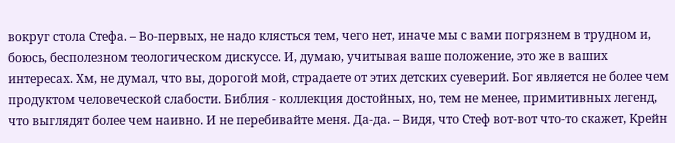вокруг стола Стефа. – Во-первых, не надо клясться тем, чего нет, иначе мы с вами погрязнем в трудном и, боюсь, бесполезном теологическом дискуссе. И, думаю, учитывая ваше положение, это же в ваших интересах. Хм, не думал, что вы, дорогой мой, страдаете от этих детских суеверий. Бог является не более чем продуктом человеческой слабости. Библия - коллекция достойных, но, тем не менее, примитивных легенд, что выглядят более чем наивно. И не перебивайте меня. Да-да. – Видя, что Стеф вот-вот что-то скажет, Крейн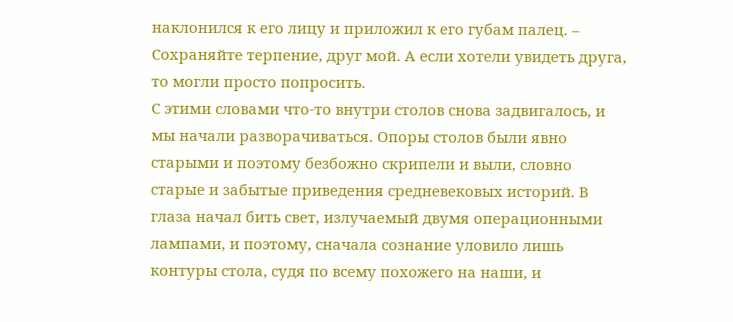наклонился к его лицу и приложил к его губам палец. – Сохраняйте терпение, друг мой. А если хотели увидеть друга, то могли просто попросить.
С этими словами что-то внутри столов снова задвигалось, и мы начали разворачиваться. Опоры столов были явно старыми и поэтому безбожно скрипели и выли, словно старые и забытые приведения средневековых историй. В глаза начал бить свет, излучаемый двумя операционными лампами, и поэтому, сначала сознание уловило лишь контуры стола, судя по всему похожего на наши, и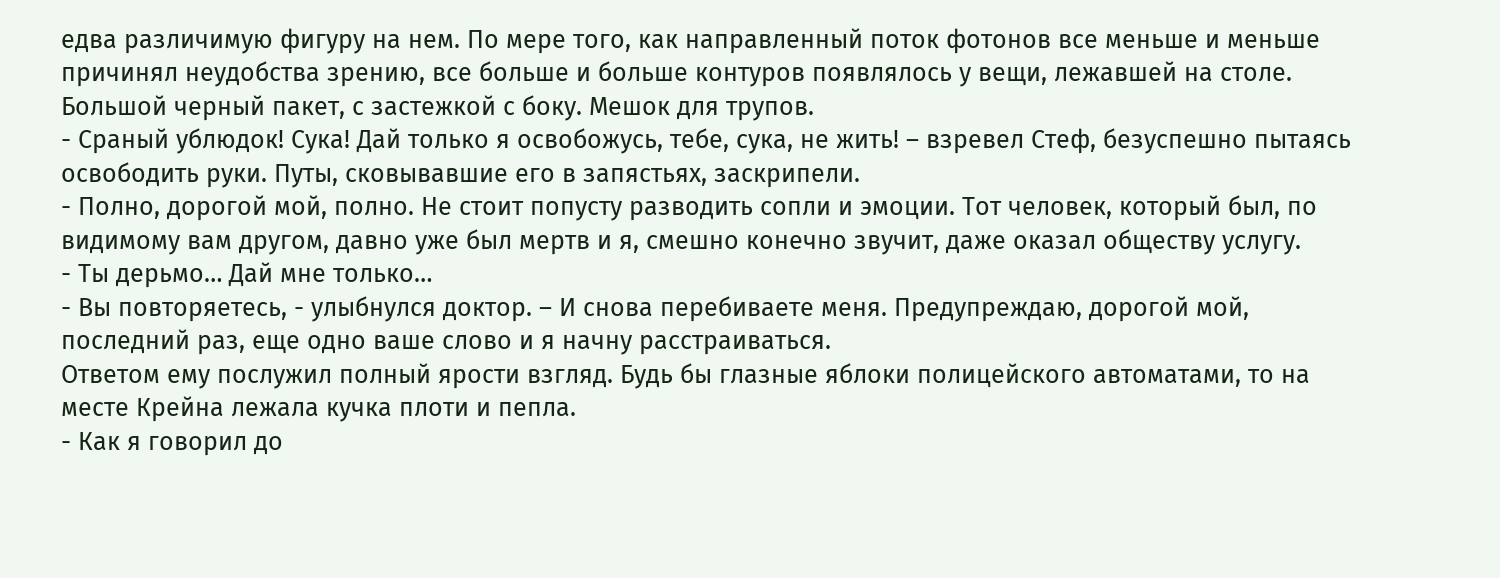едва различимую фигуру на нем. По мере того, как направленный поток фотонов все меньше и меньше причинял неудобства зрению, все больше и больше контуров появлялось у вещи, лежавшей на столе. Большой черный пакет, с застежкой с боку. Мешок для трупов.
- Сраный ублюдок! Сука! Дай только я освобожусь, тебе, сука, не жить! – взревел Стеф, безуспешно пытаясь освободить руки. Путы, сковывавшие его в запястьях, заскрипели.
- Полно, дорогой мой, полно. Не стоит попусту разводить сопли и эмоции. Тот человек, который был, по видимому вам другом, давно уже был мертв и я, смешно конечно звучит, даже оказал обществу услугу.
- Ты дерьмо… Дай мне только…
- Вы повторяетесь, - улыбнулся доктор. – И снова перебиваете меня. Предупреждаю, дорогой мой, последний раз, еще одно ваше слово и я начну расстраиваться.
Ответом ему послужил полный ярости взгляд. Будь бы глазные яблоки полицейского автоматами, то на месте Крейна лежала кучка плоти и пепла.
- Как я говорил до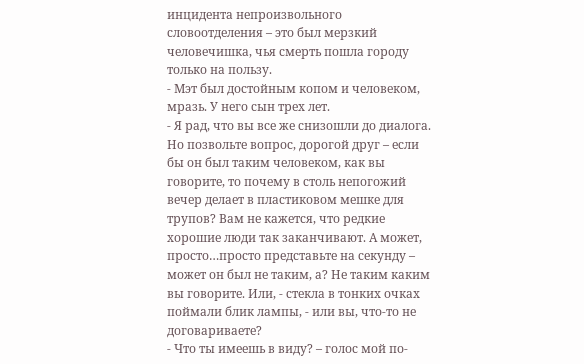инцидента непроизвольного словоотделения – это был мерзкий человечишка, чья смерть пошла городу только на пользу.
- Мэт был достойным копом и человеком, мразь. У него сын трех лет.
- Я рад, что вы все же снизошли до диалога. Но позвольте вопрос, дорогой друг – если бы он был таким человеком, как вы говорите, то почему в столь непогожий вечер делает в пластиковом мешке для трупов? Вам не кажется, что редкие хорошие люди так заканчивают. А может, просто…просто представьте на секунду – может он был не таким, а? Не таким каким вы говорите. Или, - стекла в тонких очках поймали блик лампы, - или вы, что-то не договариваете?
- Что ты имеешь в виду? – голос мой по-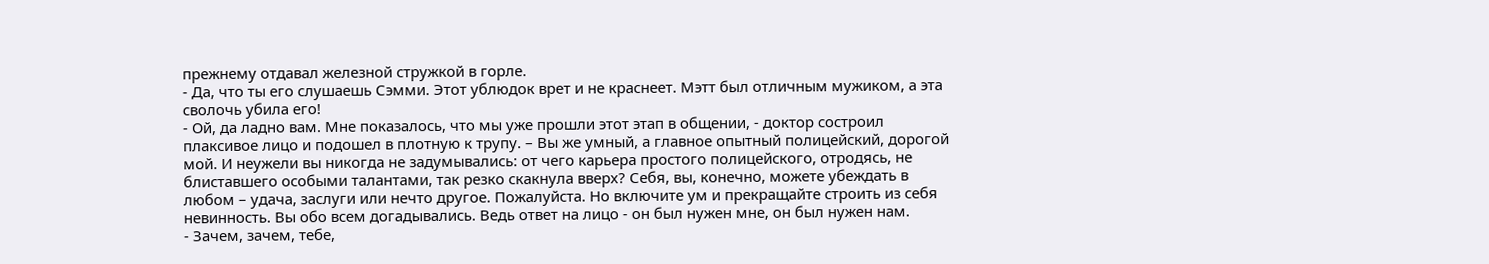прежнему отдавал железной стружкой в горле.
- Да, что ты его слушаешь Сэмми. Этот ублюдок врет и не краснеет. Мэтт был отличным мужиком, а эта сволочь убила его!
- Ой, да ладно вам. Мне показалось, что мы уже прошли этот этап в общении, - доктор состроил плаксивое лицо и подошел в плотную к трупу. – Вы же умный, а главное опытный полицейский, дорогой мой. И неужели вы никогда не задумывались: от чего карьера простого полицейского, отродясь, не блиставшего особыми талантами, так резко скакнула вверх? Себя, вы, конечно, можете убеждать в любом – удача, заслуги или нечто другое. Пожалуйста. Но включите ум и прекращайте строить из себя невинность. Вы обо всем догадывались. Ведь ответ на лицо - он был нужен мне, он был нужен нам.
- Зачем, зачем, тебе,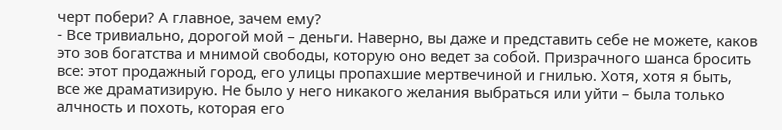черт побери? А главное, зачем ему?
- Все тривиально, дорогой мой – деньги. Наверно, вы даже и представить себе не можете, каков это зов богатства и мнимой свободы, которую оно ведет за собой. Призрачного шанса бросить все: этот продажный город, его улицы пропахшие мертвечиной и гнилью. Хотя, хотя я быть, все же драматизирую. Не было у него никакого желания выбраться или уйти – была только алчность и похоть, которая его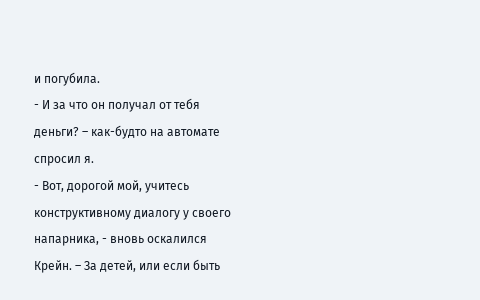и погубила.
- И за что он получал от тебя деньги? – как-будто на автомате спросил я.
- Вот, дорогой мой, учитесь конструктивному диалогу у своего напарника, - вновь оскалился Крейн. – За детей, или если быть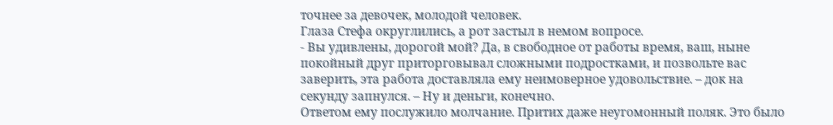точнее за девочек, молодой человек.
Глаза Стефа округлились, а рот застыл в немом вопросе.
- Вы удивлены, дорогой мой? Да, в свободное от работы время, ваш, ныне покойный друг приторговывал сложными подростками, и позвольте вас заверить, эта работа доставляла ему неимоверное удовольствие. – док на секунду запнулся. – Ну и деньги, конечно.
Ответом ему послужило молчание. Притих даже неугомонный поляк. Это было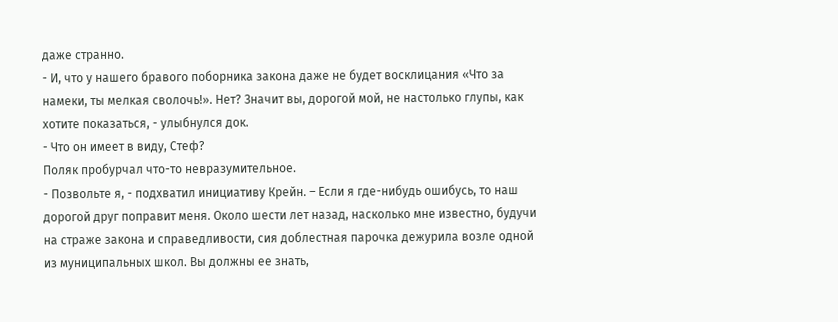даже странно.
- И, что у нашего бравого поборника закона даже не будет восклицания «Что за намеки, ты мелкая сволочь!». Нет? Значит вы, дорогой мой, не настолько глупы, как хотите показаться, - улыбнулся док.
- Что он имеет в виду, Стеф?
Поляк пробурчал что-то невразумительное.
- Позвольте я, - подхватил инициативу Крейн. – Если я где-нибудь ошибусь, то наш дорогой друг поправит меня. Около шести лет назад, насколько мне известно, будучи на страже закона и справедливости, сия доблестная парочка дежурила возле одной из муниципальных школ. Вы должны ее знать,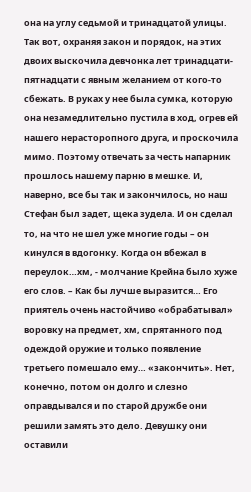она на углу седьмой и тринадцатой улицы. Так вот, охраняя закон и порядок, на этих двоих выскочила девчонка лет тринадцати-пятнадцати с явным желанием от кого-то сбежать. В руках у нее была сумка, которую она незамедлительно пустила в ход, огрев ей нашего нерасторопного друга, и проскочила мимо. Поэтому отвечать за честь напарник прошлось нашему парню в мешке. И, наверно, все бы так и закончилось, но наш Стефан был задет, щека зудела. И он сделал то, на что не шел уже многие годы – он кинулся в вдогонку. Когда он вбежал в переулок…хм, - молчание Крейна было хуже его слов. – Как бы лучше выразится… Его приятель очень настойчиво «обрабатывал» воровку на предмет, хм, спрятанного под одеждой оружие и только появление третьего помешало ему… «закончить». Нет, конечно, потом он долго и слезно оправдывался и по старой дружбе они решили замять это дело. Девушку они оставили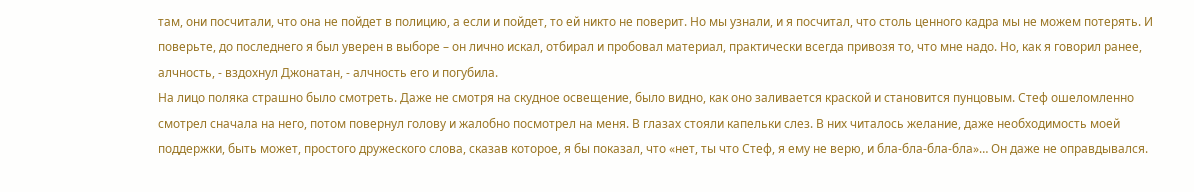там, они посчитали, что она не пойдет в полицию, а если и пойдет, то ей никто не поверит. Но мы узнали, и я посчитал, что столь ценного кадра мы не можем потерять. И поверьте, до последнего я был уверен в выборе – он лично искал, отбирал и пробовал материал, практически всегда привозя то, что мне надо. Но, как я говорил ранее, алчность, - вздохнул Джонатан, - алчность его и погубила.
На лицо поляка страшно было смотреть. Даже не смотря на скудное освещение, было видно, как оно заливается краской и становится пунцовым. Стеф ошеломленно смотрел сначала на него, потом повернул голову и жалобно посмотрел на меня. В глазах стояли капельки слез. В них читалось желание, даже необходимость моей поддержки, быть может, простого дружеского слова, сказав которое, я бы показал, что «нет, ты что Стеф, я ему не верю, и бла-бла-бла-бла»… Он даже не оправдывался.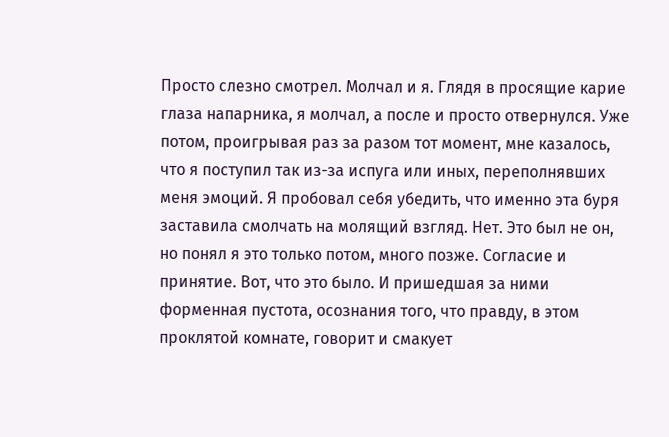Просто слезно смотрел. Молчал и я. Глядя в просящие карие глаза напарника, я молчал, а после и просто отвернулся. Уже потом, проигрывая раз за разом тот момент, мне казалось, что я поступил так из-за испуга или иных, переполнявших меня эмоций. Я пробовал себя убедить, что именно эта буря заставила смолчать на молящий взгляд. Нет. Это был не он, но понял я это только потом, много позже. Согласие и принятие. Вот, что это было. И пришедшая за ними форменная пустота, осознания того, что правду, в этом проклятой комнате, говорит и смакует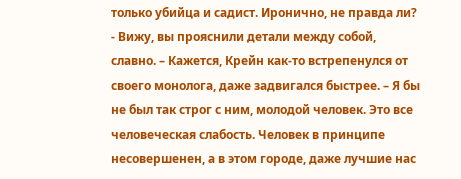только убийца и садист. Иронично, не правда ли?
- Вижу, вы прояснили детали между собой, славно. – Кажется, Крейн как-то встрепенулся от своего монолога, даже задвигался быстрее. – Я бы не был так строг с ним, молодой человек. Это все человеческая слабость. Человек в принципе несовершенен, а в этом городе, даже лучшие нас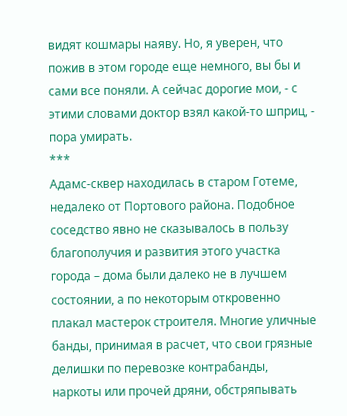видят кошмары наяву. Но, я уверен, что пожив в этом городе еще немного, вы бы и сами все поняли. А сейчас дорогие мои, - с этими словами доктор взял какой-то шприц, - пора умирать.
***
Адамс-сквер находилась в старом Готеме, недалеко от Портового района. Подобное соседство явно не сказывалось в пользу благополучия и развития этого участка города – дома были далеко не в лучшем состоянии, а по некоторым откровенно плакал мастерок строителя. Многие уличные банды, принимая в расчет, что свои грязные делишки по перевозке контрабанды, наркоты или прочей дряни, обстряпывать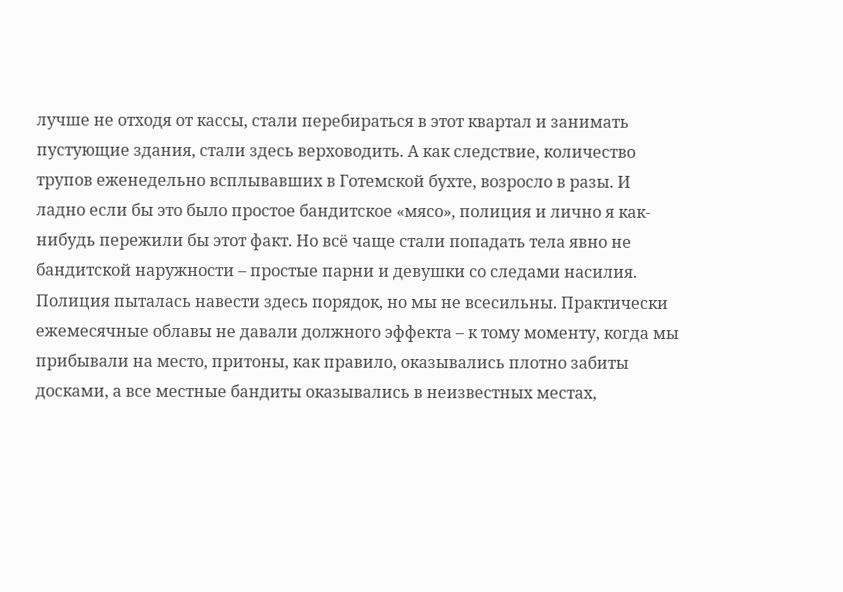лучше не отходя от кассы, стали перебираться в этот квартал и занимать пустующие здания, стали здесь верховодить. А как следствие, количество трупов еженедельно всплывавших в Готемской бухте, возросло в разы. И ладно если бы это было простое бандитское «мясо», полиция и лично я как-нибудь пережили бы этот факт. Но всё чаще стали попадать тела явно не бандитской наружности – простые парни и девушки со следами насилия. Полиция пыталась навести здесь порядок, но мы не всесильны. Практически ежемесячные облавы не давали должного эффекта – к тому моменту, когда мы прибывали на место, притоны, как правило, оказывались плотно забиты досками, а все местные бандиты оказывались в неизвестных местах,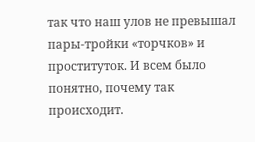так что наш улов не превышал пары-тройки «торчков» и проституток. И всем было понятно, почему так происходит.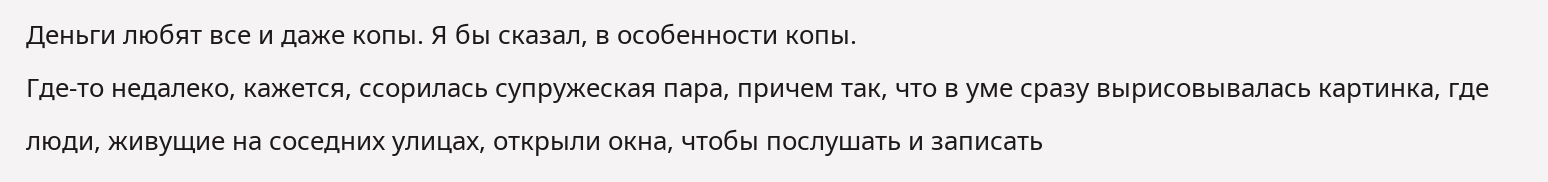Деньги любят все и даже копы. Я бы сказал, в особенности копы.
Где-то недалеко, кажется, ссорилась супружеская пара, причем так, что в уме сразу вырисовывалась картинка, где люди, живущие на соседних улицах, открыли окна, чтобы послушать и записать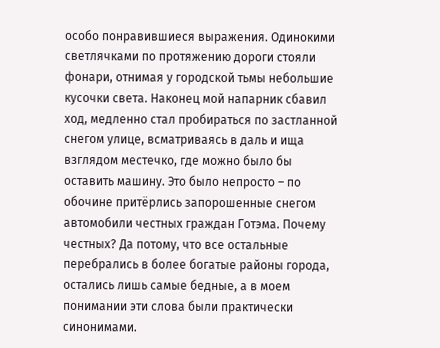особо понравившиеся выражения. Одинокими светлячками по протяжению дороги стояли фонари, отнимая у городской тьмы небольшие кусочки света. Наконец мой напарник сбавил ход, медленно стал пробираться по застланной снегом улице, всматриваясь в даль и ища взглядом местечко, где можно было бы оставить машину. Это было непросто – по обочине притёрлись запорошенные снегом автомобили честных граждан Готэма. Почему честных? Да потому, что все остальные перебрались в более богатые районы города, остались лишь самые бедные, а в моем понимании эти слова были практически синонимами.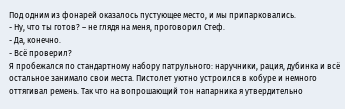Под одним из фонарей оказалось пустующее место, и мы припарковались.
- Ну, что ты готов? – не глядя на меня, проговорил Стеф.
- Да, конечно.
- Всё проверил?
Я пробежался по стандартному набору патрульного: наручники, рация, дубинка и всё остальное занимало свои места. Пистолет уютно устроился в кобуре и немного оттягивал ремень. Так что на вопрошающий тон напарника я утвердительно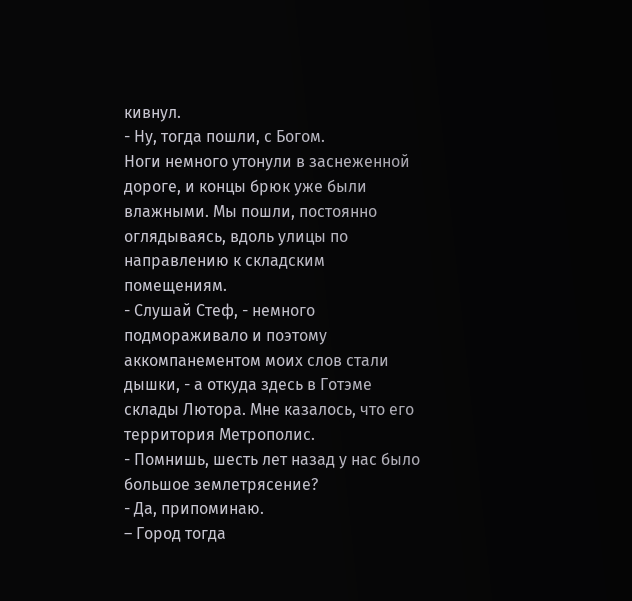кивнул.
- Ну, тогда пошли, с Богом.
Ноги немного утонули в заснеженной дороге, и концы брюк уже были влажными. Мы пошли, постоянно оглядываясь, вдоль улицы по направлению к складским помещениям.
- Слушай Стеф, - немного подмораживало и поэтому аккомпанементом моих слов стали дышки, - а откуда здесь в Готэме склады Лютора. Мне казалось, что его территория Метрополис.
- Помнишь, шесть лет назад у нас было большое землетрясение?
- Да, припоминаю.
– Город тогда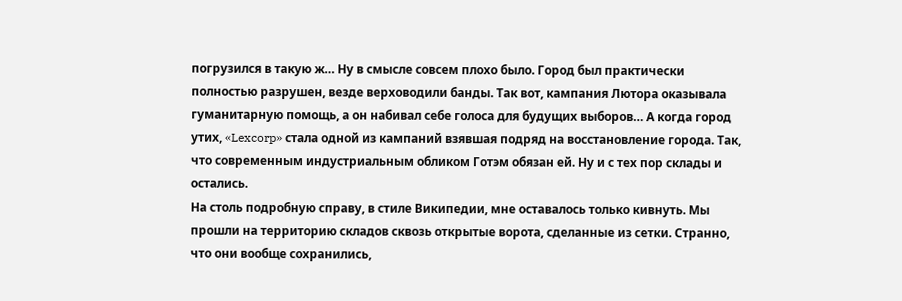погрузился в такую ж… Ну в смысле совсем плохо было. Город был практически полностью разрушен, везде верховодили банды. Так вот, кампания Лютора оказывала гуманитарную помощь, а он набивал себе голоса для будущих выборов… А когда город утих, «Lexcorp» стала одной из кампаний взявшая подряд на восстановление города. Так, что современным индустриальным обликом Готэм обязан ей. Ну и с тех пор склады и остались.
На столь подробную справу, в стиле Википедии, мне оставалось только кивнуть. Мы прошли на территорию складов сквозь открытые ворота, сделанные из сетки. Странно, что они вообще сохранились,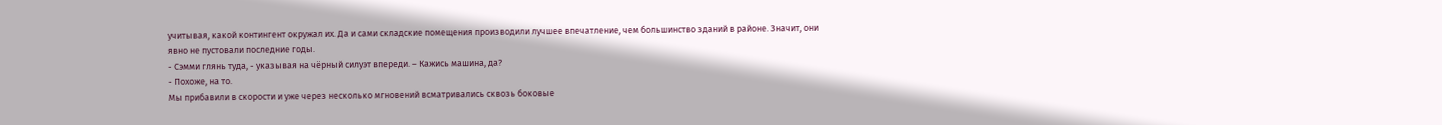учитывая, какой контингент окружал их. Да и сами складские помещения производили лучшее впечатление, чем большинство зданий в районе. Значит, они явно не пустовали последние годы.
- Сэмми глянь туда, - указывая на чёрный силуэт впереди. – Кажись машина, да?
- Похоже, на то.
Мы прибавили в скорости и уже через несколько мгновений всматривались сквозь боковые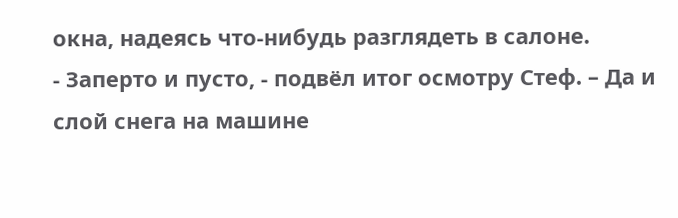окна, надеясь что-нибудь разглядеть в салоне.
- Заперто и пусто, - подвёл итог осмотру Стеф. – Да и слой снега на машине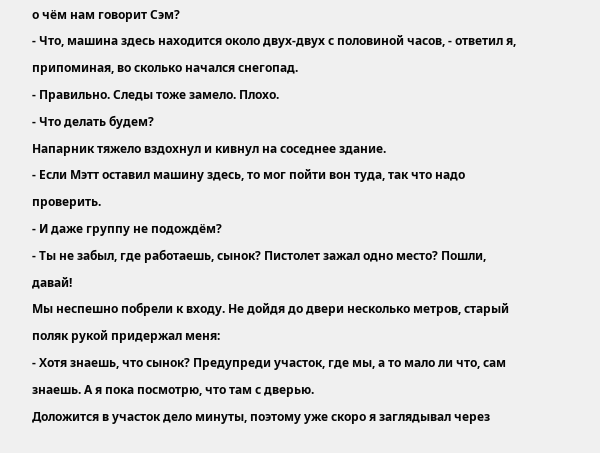о чём нам говорит Сэм?
- Что, машина здесь находится около двух-двух с половиной часов, - ответил я, припоминая, во сколько начался снегопад.
- Правильно. Следы тоже замело. Плохо.
- Что делать будем?
Напарник тяжело вздохнул и кивнул на соседнее здание.
- Если Мэтт оставил машину здесь, то мог пойти вон туда, так что надо проверить.
- И даже группу не подождём?
- Ты не забыл, где работаешь, сынок? Пистолет зажал одно место? Пошли, давай!
Мы неспешно побрели к входу. Не дойдя до двери несколько метров, старый поляк рукой придержал меня:
- Хотя знаешь, что сынок? Предупреди участок, где мы, а то мало ли что, сам знаешь. А я пока посмотрю, что там с дверью.
Доложится в участок дело минуты, поэтому уже скоро я заглядывал через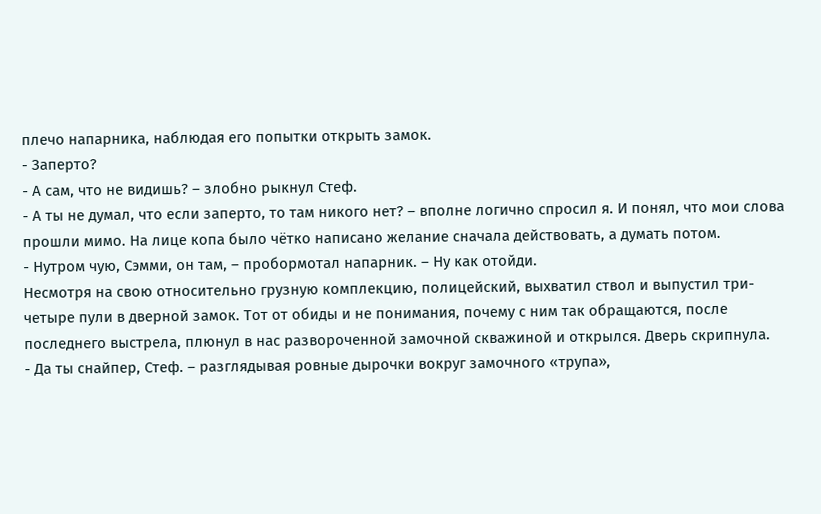плечо напарника, наблюдая его попытки открыть замок.
- Заперто?
- А сам, что не видишь? – злобно рыкнул Стеф.
- А ты не думал, что если заперто, то там никого нет? – вполне логично спросил я. И понял, что мои слова прошли мимо. На лице копа было чётко написано желание сначала действовать, а думать потом.
- Нутром чую, Сэмми, он там, – пробормотал напарник. – Ну как отойди.
Несмотря на свою относительно грузную комплекцию, полицейский, выхватил ствол и выпустил три-четыре пули в дверной замок. Тот от обиды и не понимания, почему с ним так обращаются, после последнего выстрела, плюнул в нас развороченной замочной скважиной и открылся. Дверь скрипнула.
- Да ты снайпер, Стеф. – разглядывая ровные дырочки вокруг замочного «трупа»,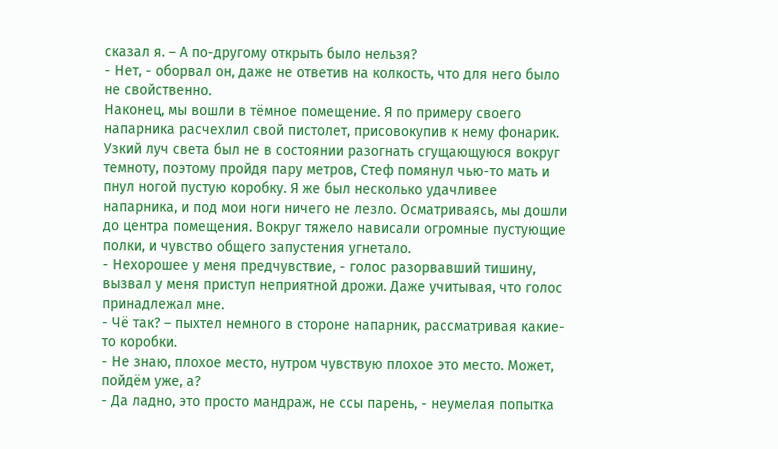сказал я. – А по-другому открыть было нельзя?
- Нет, - оборвал он, даже не ответив на колкость, что для него было не свойственно.
Наконец, мы вошли в тёмное помещение. Я по примеру своего напарника расчехлил свой пистолет, присовокупив к нему фонарик. Узкий луч света был не в состоянии разогнать сгущающуюся вокруг темноту, поэтому пройдя пару метров, Стеф помянул чью-то мать и пнул ногой пустую коробку. Я же был несколько удачливее напарника, и под мои ноги ничего не лезло. Осматриваясь, мы дошли до центра помещения. Вокруг тяжело нависали огромные пустующие полки, и чувство общего запустения угнетало.
- Нехорошее у меня предчувствие, - голос разорвавший тишину, вызвал у меня приступ неприятной дрожи. Даже учитывая, что голос принадлежал мне.
- Чё так? – пыхтел немного в стороне напарник, рассматривая какие-то коробки.
- Не знаю, плохое место, нутром чувствую плохое это место. Может, пойдём уже, а?
- Да ладно, это просто мандраж, не ссы парень, - неумелая попытка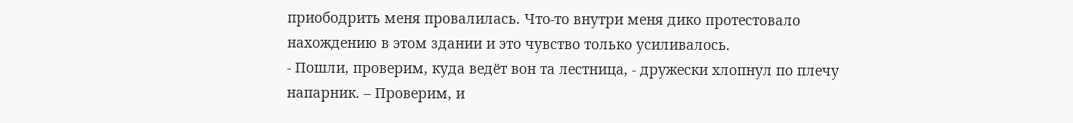приободрить меня провалилась. Что-то внутри меня дико протестовало нахождению в этом здании и это чувство только усиливалось.
- Пошли, проверим, куда ведёт вон та лестница, - дружески хлопнул по плечу напарник. – Проверим, и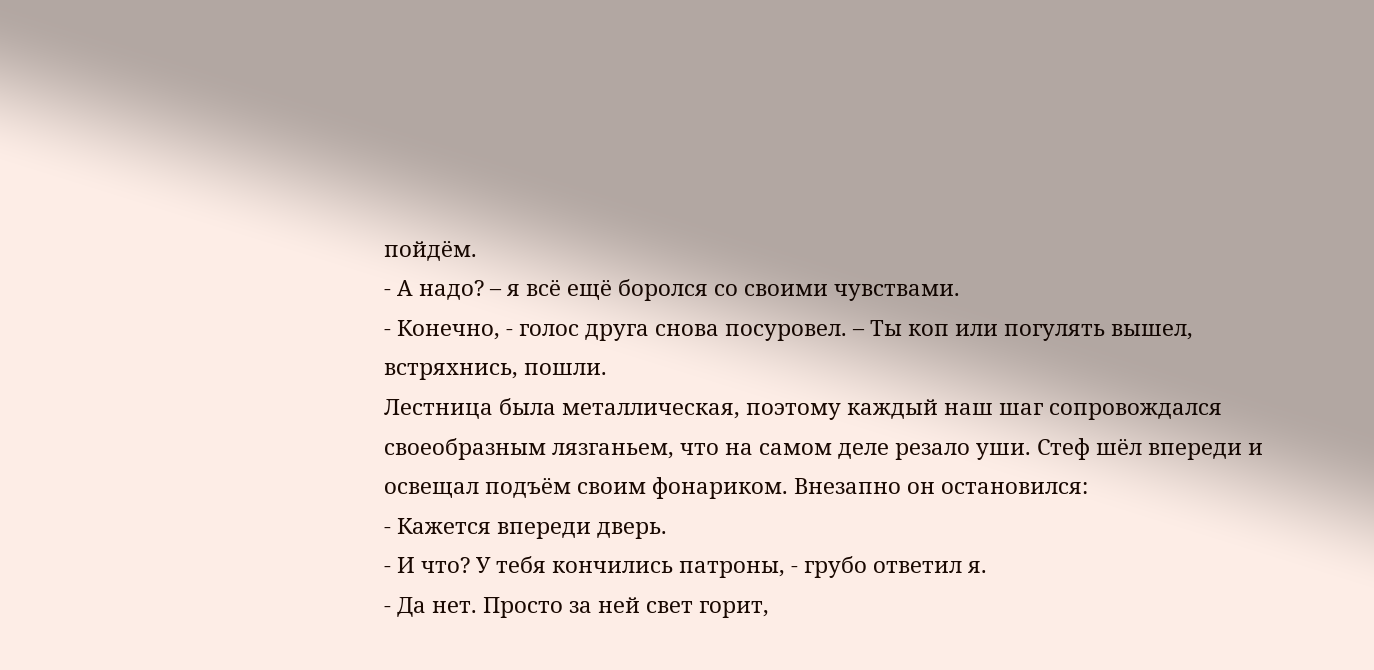пойдём.
- А надо? – я всё ещё боролся со своими чувствами.
- Конечно, - голос друга снова посуровел. – Ты коп или погулять вышел, встряхнись, пошли.
Лестница была металлическая, поэтому каждый наш шаг сопровождался своеобразным лязганьем, что на самом деле резало уши. Стеф шёл впереди и освещал подъём своим фонариком. Внезапно он остановился:
- Кажется впереди дверь.
- И что? У тебя кончились патроны, - грубо ответил я.
- Да нет. Просто за ней свет горит,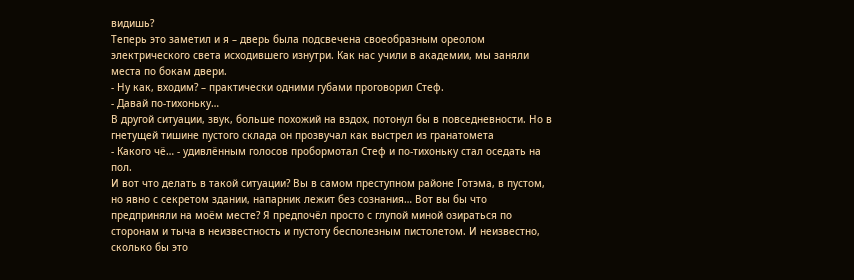видишь?
Теперь это заметил и я – дверь была подсвечена своеобразным ореолом электрического света исходившего изнутри. Как нас учили в академии, мы заняли места по бокам двери.
- Ну как, входим? – практически одними губами проговорил Стеф.
- Давай по-тихоньку…
В другой ситуации, звук, больше похожий на вздох, потонул бы в повседневности. Но в гнетущей тишине пустого склада он прозвучал как выстрел из гранатомета
- Какого чё… - удивлённым голосов пробормотал Стеф и по-тихоньку стал оседать на пол.
И вот что делать в такой ситуации? Вы в самом преступном районе Готэма, в пустом, но явно с секретом здании, напарник лежит без сознания… Вот вы бы что предприняли на моём месте? Я предпочёл просто с глупой миной озираться по сторонам и тыча в неизвестность и пустоту бесполезным пистолетом. И неизвестно, сколько бы это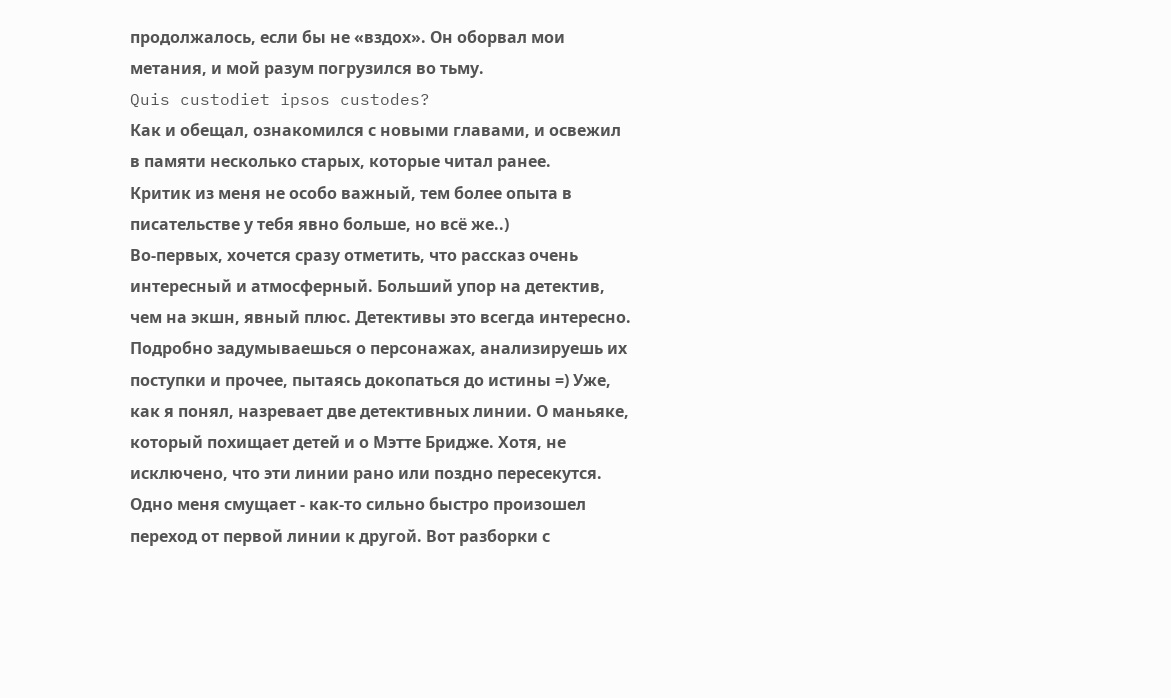продолжалось, если бы не «вздох». Он оборвал мои метания, и мой разум погрузился во тьму.
Quis custodiet ipsos custodes?
Как и обещал, ознакомился с новыми главами, и освежил в памяти несколько старых, которые читал ранее.
Критик из меня не особо важный, тем более опыта в писательстве у тебя явно больше, но всё же..)
Во-первых, хочется сразу отметить, что рассказ очень интересный и атмосферный. Больший упор на детектив, чем на экшн, явный плюс. Детективы это всегда интересно. Подробно задумываешься о персонажах, анализируешь их поступки и прочее, пытаясь докопаться до истины =) Уже, как я понял, назревает две детективных линии. О маньяке, который похищает детей и о Мэтте Бридже. Хотя, не исключено, что эти линии рано или поздно пересекутся. Одно меня смущает - как-то сильно быстро произошел переход от первой линии к другой. Вот разборки с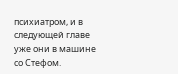психиатром, и в следующей главе уже они в машине со Стефом.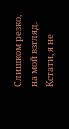Слишком резко, на мой взгляд.
Кстати, я не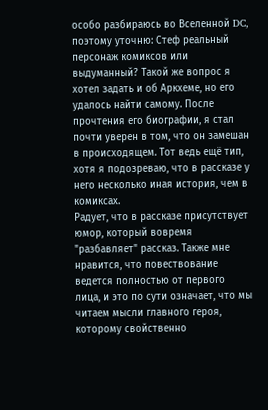особо разбираюсь во Вселенной DC, поэтому уточню: Стеф реальный персонаж комиксов или выдуманный? Такой же вопрос я хотел задать и об Аркхеме, но его удалось найти самому. После прочтения его биографии, я стал почти уверен в том, что он замешан в происходящем. Тот ведь ещё тип, хотя я подозреваю, что в рассказе у него несколько иная история, чем в комиксах.
Радует, что в рассказе присутствует юмор, который вовремя "разбавляет" рассказ. Также мне нравится, что повествование ведется полностью от первого лица, и это по сути означает, что мы читаем мысли главного героя, которому свойственно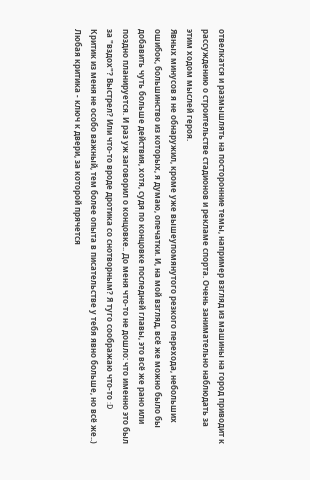отвелкатся и размышлять на посторонние темы, например взгляд из машины на город приводит к рассуждению о строительстве стадионов и рекламе спорта. Очень занимательно наблюдать за этим ходом мыслей героя.
Явных минусов я не обнаружил, кроме уже вышеупомянутого резкого перехода, небольших ошибок, большинство из которых, я думаю, опечатки. И, на мой взгляд, всё же можно было бы добавить чуть больше действия, хотя, судя по концовке последней главы, это всё же рано или поздно планируется. И раз уж заговорил о концовке.. До меня что-то не дошло: что именно это был за "вздох"? Выстрел? Или что-то вроде дротика со снотворным? Я туго соображаю что-то :D
Критик из меня не особо важный, тем более опыта в писательстве у тебя явно больше, но всё же..)
Любая критика - ключ к двери, за которой прячется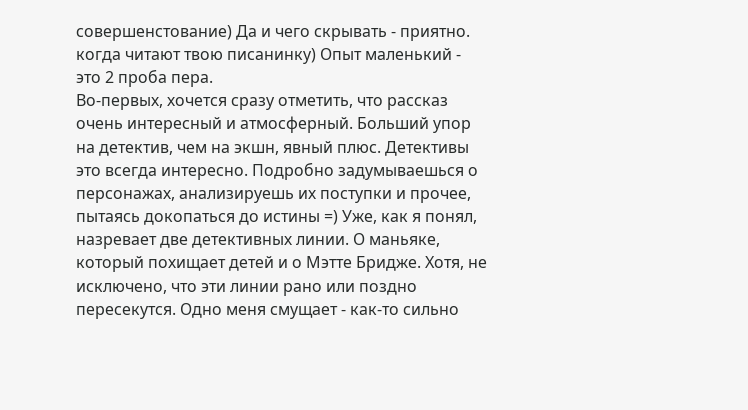совершенстование) Да и чего скрывать - приятно. когда читают твою писанинку) Опыт маленький - это 2 проба пера.
Во-первых, хочется сразу отметить, что рассказ очень интересный и атмосферный. Больший упор на детектив, чем на экшн, явный плюс. Детективы это всегда интересно. Подробно задумываешься о персонажах, анализируешь их поступки и прочее, пытаясь докопаться до истины =) Уже, как я понял, назревает две детективных линии. О маньяке, который похищает детей и о Мэтте Бридже. Хотя, не исключено, что эти линии рано или поздно пересекутся. Одно меня смущает - как-то сильно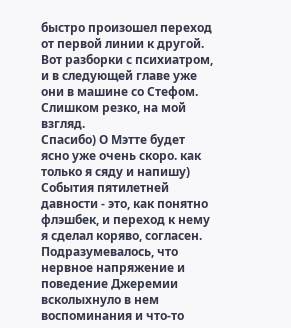быстро произошел переход от первой линии к другой. Вот разборки с психиатром, и в следующей главе уже они в машине со Стефом. Слишком резко, на мой взгляд.
Спасибо) О Мэтте будет ясно уже очень скоро. как только я сяду и напишу) События пятилетней давности - это, как понятно флэшбек, и переход к нему я сделал коряво, согласен. Подразумевалось, что нервное напряжение и поведение Джеремии всколыхнуло в нем воспоминания и что-то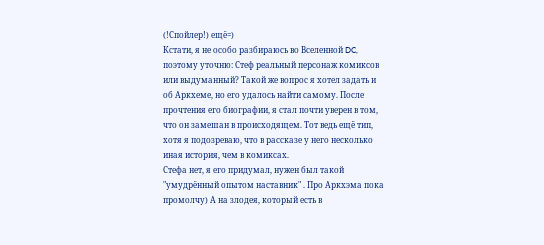(!Спойлер!) ещё=)
Кстати, я не особо разбираюсь во Вселенной DC, поэтому уточню: Стеф реальный персонаж комиксов или выдуманный? Такой же вопрос я хотел задать и об Аркхеме, но его удалось найти самому. После прочтения его биографии, я стал почти уверен в том, что он замешан в происходящем. Тот ведь ещё тип, хотя я подозреваю, что в рассказе у него несколько иная история, чем в комиксах.
Стефа нет, я его придумал, нужен был такой "умудрённый опытом наставник" . Про Аркхэма пока промолчу) А на злодея, который есть в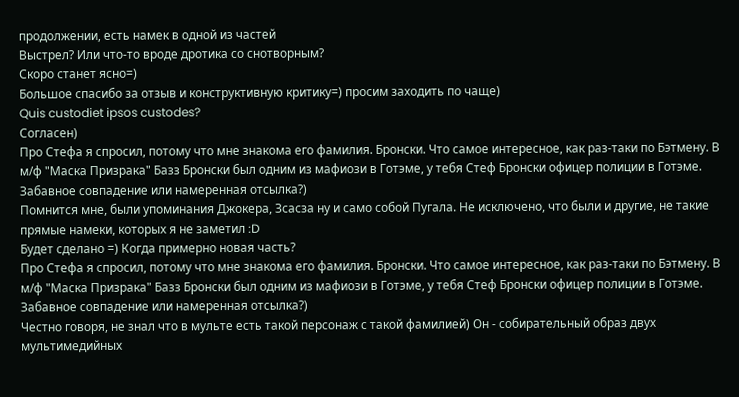продолжении, есть намек в одной из частей
Выстрел? Или что-то вроде дротика со снотворным?
Скоро станет ясно=)
Большое спасибо за отзыв и конструктивную критику=) просим заходить по чаще)
Quis custodiet ipsos custodes?
Согласен)
Про Стефа я спросил, потому что мне знакома его фамилия. Бронски. Что самое интересное, как раз-таки по Бэтмену. В м/ф "Маска Призрака" Базз Бронски был одним из мафиози в Готэме, у тебя Стеф Бронски офицер полиции в Готэме. Забавное совпадение или намеренная отсылка?)
Помнится мне, были упоминания Джокера, Зсасза ну и само собой Пугала. Не исключено, что были и другие, не такие прямые намеки, которых я не заметил :D
Будет сделано =) Когда примерно новая часть?
Про Стефа я спросил, потому что мне знакома его фамилия. Бронски. Что самое интересное, как раз-таки по Бэтмену. В м/ф "Маска Призрака" Базз Бронски был одним из мафиози в Готэме, у тебя Стеф Бронски офицер полиции в Готэме. Забавное совпадение или намеренная отсылка?)
Честно говоря, не знал что в мульте есть такой персонаж с такой фамилией) Он - собирательный образ двух мультимедийных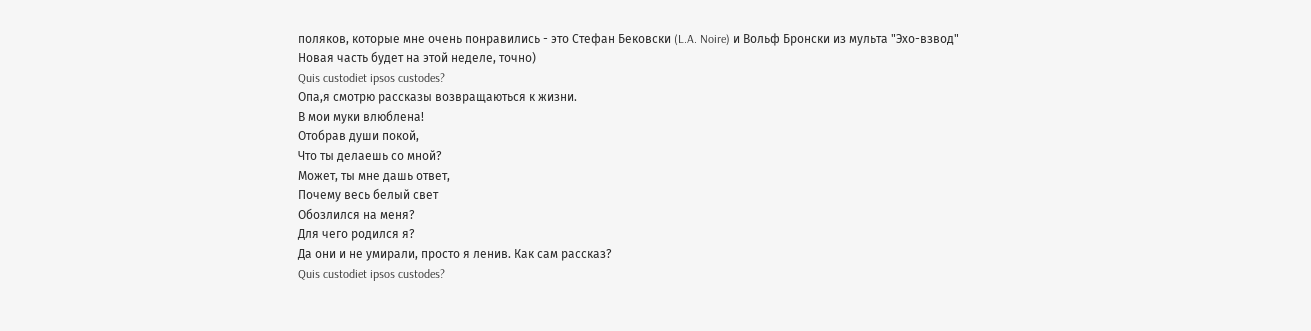поляков, которые мне очень понравились - это Стефан Бековски (L.A. Noire) и Вольф Бронски из мульта "Эхо-взвод"
Новая часть будет на этой неделе, точно)
Quis custodiet ipsos custodes?
Опа,я смотрю рассказы возвращаються к жизни.
В мои муки влюблена!
Отобрав души покой,
Что ты делаешь со мной?
Может, ты мне дашь ответ,
Почему весь белый свет
Обозлился на меня?
Для чего родился я?
Да они и не умирали, просто я ленив. Как сам рассказ?
Quis custodiet ipsos custodes?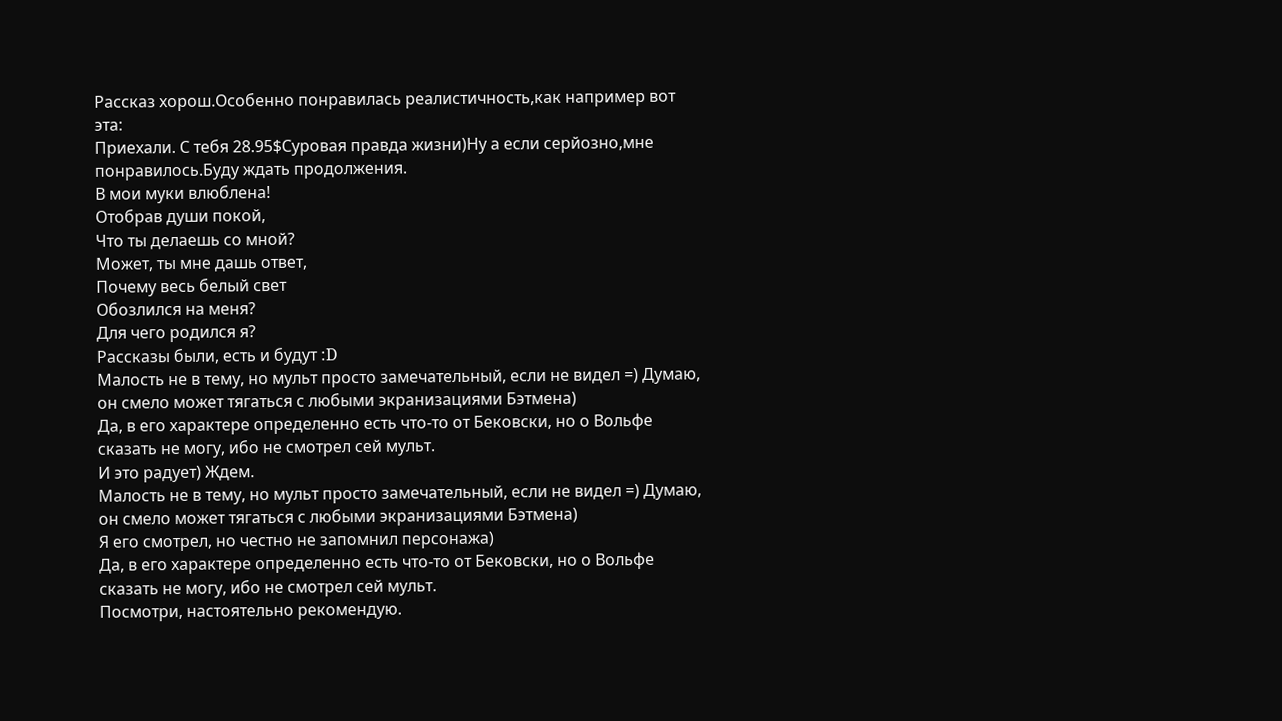Рассказ хорош.Особенно понравилась реалистичность,как например вот эта:
Приехали. С тебя 28.95$Суровая правда жизни)Ну а если серйозно,мне понравилось.Буду ждать продолжения.
В мои муки влюблена!
Отобрав души покой,
Что ты делаешь со мной?
Может, ты мне дашь ответ,
Почему весь белый свет
Обозлился на меня?
Для чего родился я?
Рассказы были, есть и будут :D
Малость не в тему, но мульт просто замечательный, если не видел =) Думаю, он смело может тягаться с любыми экранизациями Бэтмена)
Да, в его характере определенно есть что-то от Бековски, но о Вольфе сказать не могу, ибо не смотрел сей мульт.
И это радует) Ждем.
Малость не в тему, но мульт просто замечательный, если не видел =) Думаю, он смело может тягаться с любыми экранизациями Бэтмена)
Я его смотрел, но честно не запомнил персонажа)
Да, в его характере определенно есть что-то от Бековски, но о Вольфе сказать не могу, ибо не смотрел сей мульт.
Посмотри, настоятельно рекомендую.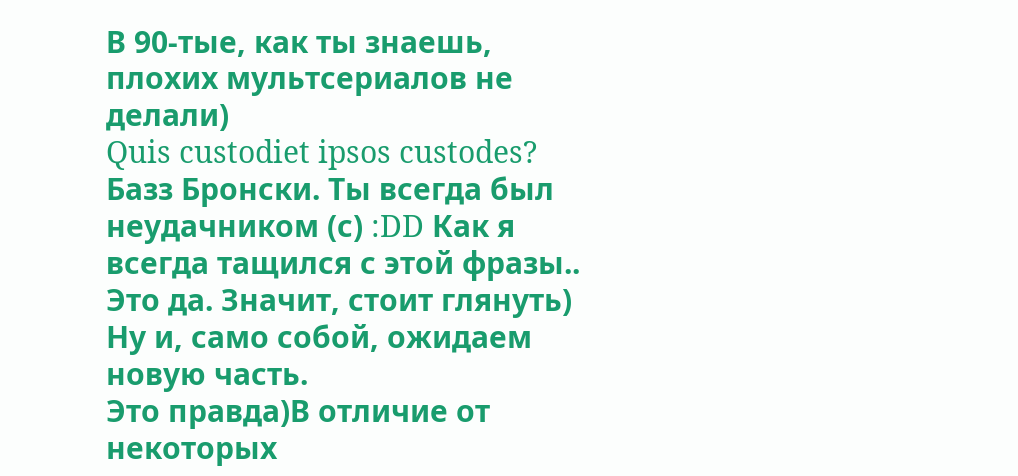В 90-тые, как ты знаешь, плохих мультсериалов не делали)
Quis custodiet ipsos custodes?
Базз Бронски. Ты всегда был неудачником (с) :DD Как я всегда тащился с этой фразы..
Это да. Значит, стоит глянуть)
Ну и, само собой, ожидаем новую часть.
Это правда)В отличие от некоторых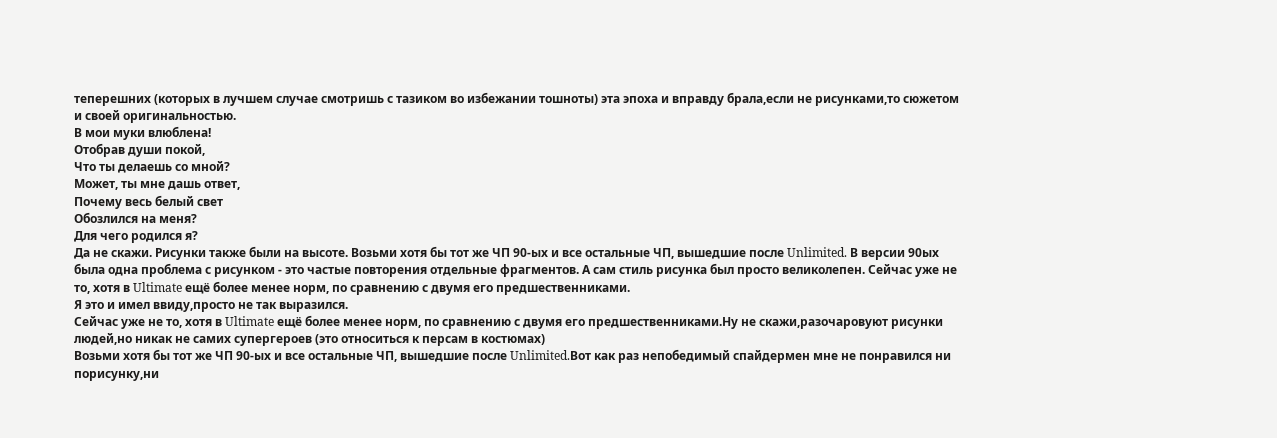теперешних (которых в лучшем случае смотришь с тазиком во избежании тошноты) эта эпоха и вправду брала,если не рисунками,то сюжетом и своей оригинальностью.
В мои муки влюблена!
Отобрав души покой,
Что ты делаешь со мной?
Может, ты мне дашь ответ,
Почему весь белый свет
Обозлился на меня?
Для чего родился я?
Да не скажи. Рисунки также были на высоте. Возьми хотя бы тот же ЧП 90-ых и все остальные ЧП, вышедшие после Unlimited. В версии 90ых была одна проблема с рисунком - это частые повторения отдельные фрагментов. А сам стиль рисунка был просто великолепен. Сейчас уже не то, хотя в Ultimate ещё более менее норм, по сравнению с двумя его предшественниками.
Я это и имел ввиду,просто не так выразился.
Сейчас уже не то, хотя в Ultimate ещё более менее норм, по сравнению с двумя его предшественниками.Ну не скажи,разочаровуют рисунки людей,но никак не самих супергероев (это относиться к персам в костюмах)
Возьми хотя бы тот же ЧП 90-ых и все остальные ЧП, вышедшие после Unlimited.Вот как раз непобедимый спайдермен мне не понравился ни порисунку,ни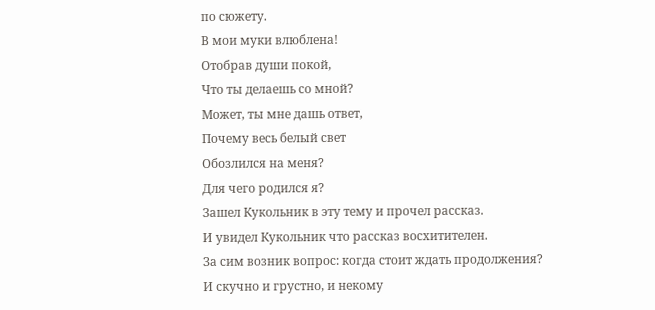по сюжету.
В мои муки влюблена!
Отобрав души покой,
Что ты делаешь со мной?
Может, ты мне дашь ответ,
Почему весь белый свет
Обозлился на меня?
Для чего родился я?
Зашел Кукольник в эту тему и прочел рассказ.
И увидел Кукольник что рассказ восхитителен.
За сим возник вопрос: когда стоит ждать продолжения?
И скучно и грустно, и некому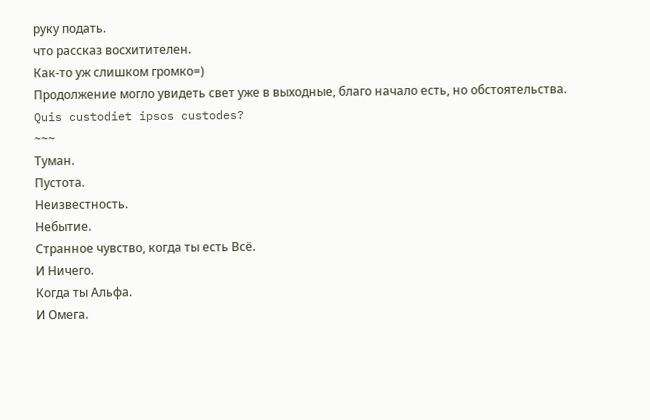руку подать.
что рассказ восхитителен.
Как-то уж слишком громко=)
Продолжение могло увидеть свет уже в выходные, благо начало есть, но обстоятельства.
Quis custodiet ipsos custodes?
~~~
Туман.
Пустота.
Неизвестность.
Небытие.
Странное чувство, когда ты есть Всё.
И Ничего.
Когда ты Альфа.
И Омега.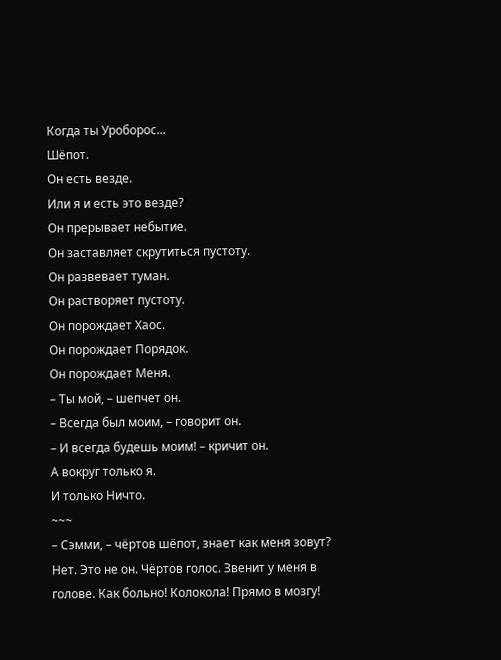Когда ты Уроборос...
Шёпот.
Он есть везде.
Или я и есть это везде?
Он прерывает небытие.
Он заставляет скрутиться пустоту.
Он развевает туман.
Он растворяет пустоту.
Он порождает Хаос.
Он порождает Порядок.
Он порождает Меня.
– Ты мой, – шепчет он.
– Всегда был моим, – говорит он.
– И всегда будешь моим! – кричит он.
А вокруг только я.
И только Ничто.
~~~
– Сэмми, – чёртов шёпот, знает как меня зовут? Нет. Это не он. Чёртов голос. Звенит у меня в голове. Как больно! Колокола! Прямо в мозгу!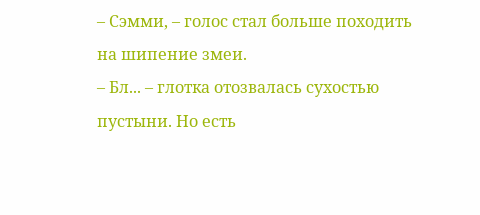– Сэмми, – голос стал больше походить на шипение змеи.
– Бл... – глотка отозвалась сухостью пустыни. Но есть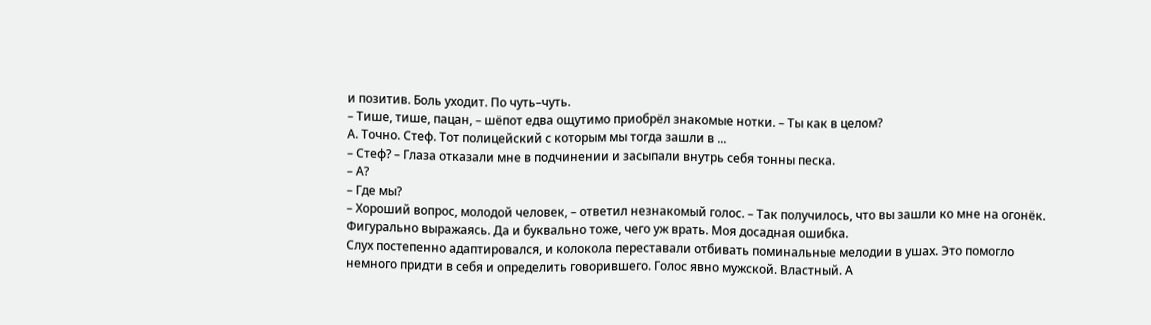и позитив. Боль уходит. По чуть–чуть.
– Тише, тише, пацан, – шёпот едва ощутимо приобрёл знакомые нотки. – Ты как в целом?
А. Точно. Стеф. Тот полицейский с которым мы тогда зашли в ...
– Стеф? – Глаза отказали мне в подчинении и засыпали внутрь себя тонны песка.
– А?
– Где мы?
– Хороший вопрос, молодой человек, – ответил незнакомый голос. – Так получилось, что вы зашли ко мне на огонёк. Фигурально выражаясь. Да и буквально тоже, чего уж врать. Моя досадная ошибка.
Слух постепенно адаптировался, и колокола переставали отбивать поминальные мелодии в ушах. Это помогло немного придти в себя и определить говорившего. Голос явно мужской. Властный. А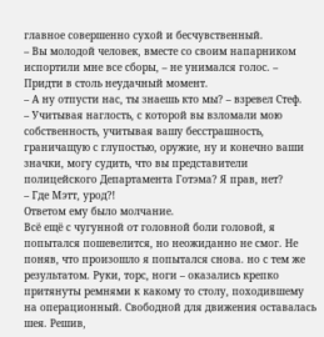главное совершенно сухой и бесчувственный.
– Вы молодой человек, вместе со своим напарником испортили мне все сборы, – не унимался голос. – Придти в столь неудачный момент.
– А ну отпусти нас, ты знаешь кто мы? – взревел Стеф.
– Учитывая наглость, с которой вы взломали мою собственность, учитывая вашу бесстрашность, граничащую с глупостью, оружие, ну и конечно ваши значки, могу судить, что вы представители полицейского Департамента Готэма? Я прав, нет?
– Где Мэтт, урод?!
Ответом ему было молчание.
Всё ещё с чугунной от головной боли головой, я попытался пошевелится, но неожиданно не смог. Не поняв, что произошло я попытался снова. но с тем же результатом. Руки, торс, ноги – оказались крепко притянуты ремнями к какому то столу, походившему на операционный. Свободной для движения оставалась шея. Решив,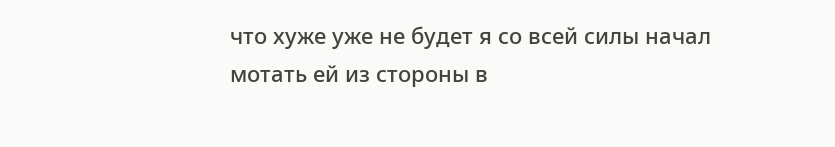что хуже уже не будет я со всей силы начал мотать ей из стороны в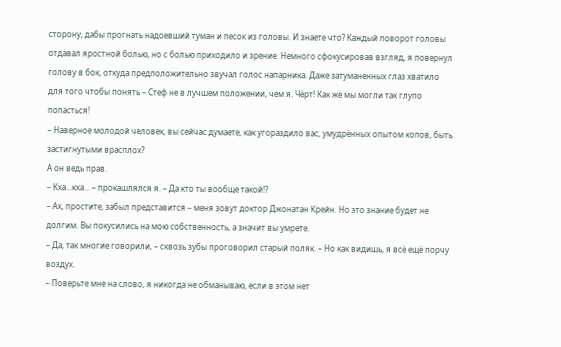сторону, дабы прогнать надоевший туман и песок из головы. И знаете что? Каждый поворот головы отдавал яростной болью, но с болью приходило и зрение. Немного сфокусировав взгляд, я повернул голову в бок, откуда предположительно звучал голос напарника. Даже затуманенных глаз хватило для того чтобы понять – Стеф не в лучшем положении, чем я. Чёрт! Как же мы могли так глупо попасться!
– Наверное молодой человек, вы сейчас думаете, как угораздило вас, умудрённых опытом копов, быть застигнутыми врасплох?
А он ведь прав.
– Кха...кха... – прокашлялся я. – Да кто ты вообще такой!?
– Ах, простите, забыл представится – меня зовут доктор Джонатан Крейн. Но это знание будет не долгим. Вы покусились на мою собственность, а значит вы умрете.
– Да, так многие говорили, – сквозь зубы проговорил старый поляк. – Но как видишь, я всё ещё порчу воздух.
– Поверьте мне на слово, я никогда не обманываю, если в этом нет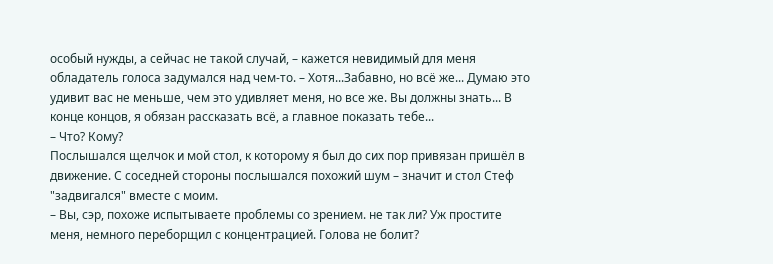особый нужды, а сейчас не такой случай, – кажется невидимый для меня обладатель голоса задумался над чем-то. – Хотя...Забавно, но всё же... Думаю это удивит вас не меньше, чем это удивляет меня, но все же. Вы должны знать... В конце концов, я обязан рассказать всё, а главное показать тебе...
– Что? Кому?
Послышался щелчок и мой стол, к которому я был до сих пор привязан пришёл в движение. С соседней стороны послышался похожий шум – значит и стол Стеф "задвигался" вместе с моим.
– Вы, сэр, похоже испытываете проблемы со зрением. не так ли? Уж простите меня, немного переборщил с концентрацией. Голова не болит?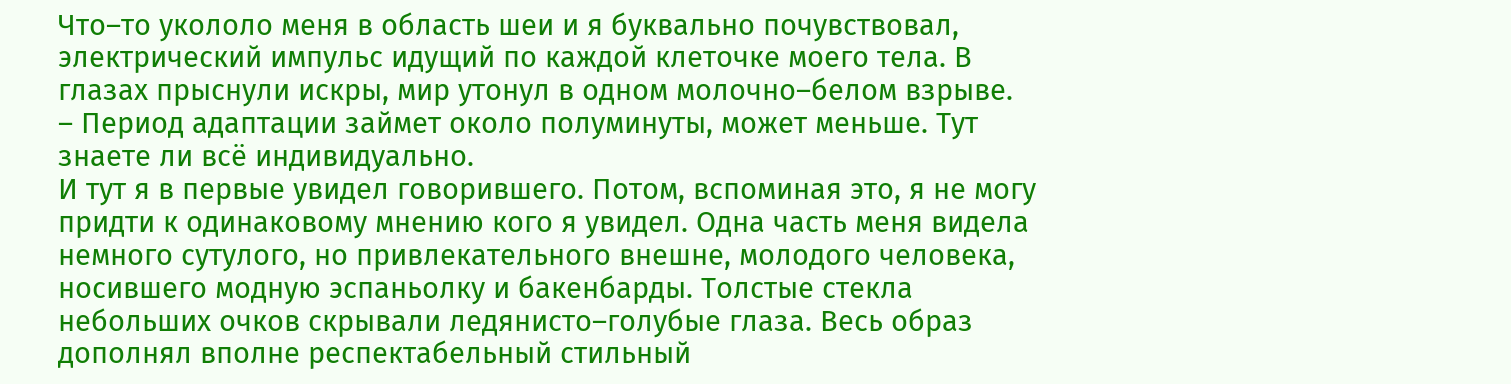Что–то укололо меня в область шеи и я буквально почувствовал, электрический импульс идущий по каждой клеточке моего тела. В глазах прыснули искры, мир утонул в одном молочно–белом взрыве.
– Период адаптации займет около полуминуты, может меньше. Тут знаете ли всё индивидуально.
И тут я в первые увидел говорившего. Потом, вспоминая это, я не могу придти к одинаковому мнению кого я увидел. Одна часть меня видела немного сутулого, но привлекательного внешне, молодого человека, носившего модную эспаньолку и бакенбарды. Толстые стекла небольших очков скрывали ледянисто–голубые глаза. Весь образ дополнял вполне респектабельный стильный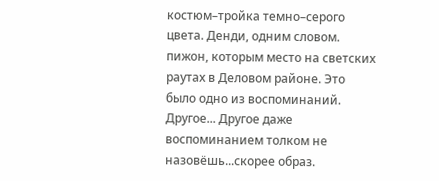костюм–тройка темно–серого цвета. Денди, одним словом. пижон, которым место на светских раутах в Деловом районе. Это было одно из воспоминаний. Другое... Другое даже воспоминанием толком не назовёшь...скорее образ.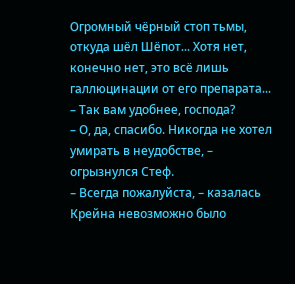Огромный чёрный стоп тьмы, откуда шёл Шёпот... Хотя нет, конечно нет, это всё лишь галлюцинации от его препарата...
– Так вам удобнее, господа?
– О, да, спасибо. Никогда не хотел умирать в неудобстве, – огрызнулся Стеф.
– Всегда пожалуйста, – казалась Крейна невозможно было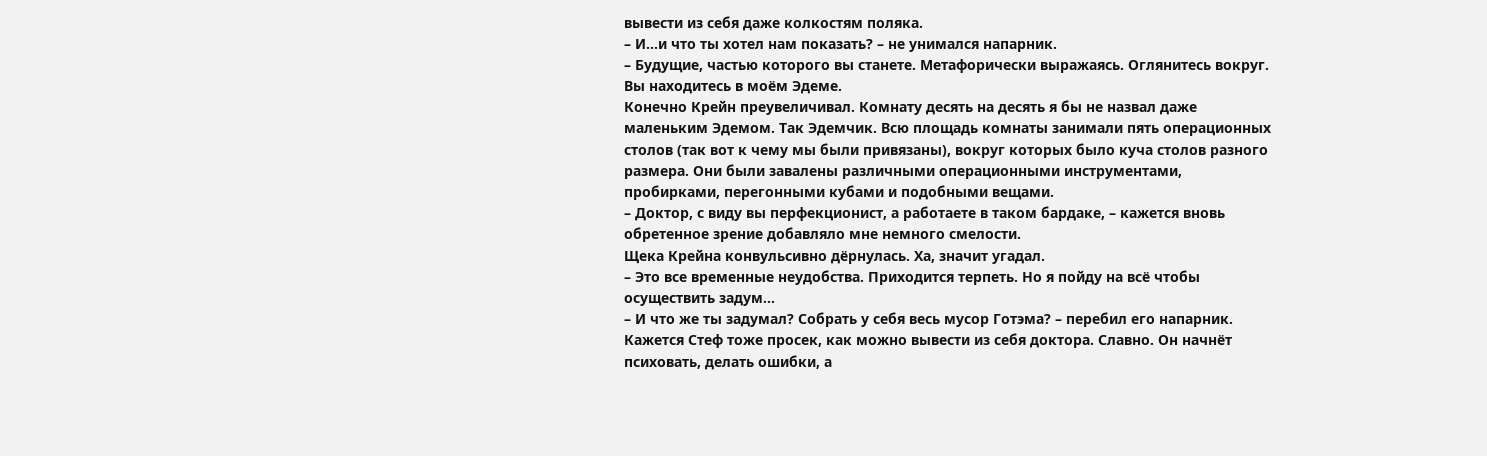вывести из себя даже колкостям поляка.
– И...и что ты хотел нам показать? – не унимался напарник.
– Будущие, частью которого вы станете. Метафорически выражаясь. Оглянитесь вокруг. Вы находитесь в моём Эдеме.
Конечно Крейн преувеличивал. Комнату десять на десять я бы не назвал даже маленьким Эдемом. Так Эдемчик. Всю площадь комнаты занимали пять операционных столов (так вот к чему мы были привязаны), вокруг которых было куча столов разного размера. Они были завалены различными операционными инструментами, пробирками, перегонными кубами и подобными вещами.
– Доктор, с виду вы перфекционист, а работаете в таком бардаке, – кажется вновь обретенное зрение добавляло мне немного смелости.
Щека Крейна конвульсивно дёрнулась. Ха, значит угадал.
– Это все временные неудобства. Приходится терпеть. Но я пойду на всё чтобы осуществить задум...
– И что же ты задумал? Собрать у себя весь мусор Готэма? – перебил его напарник. Кажется Стеф тоже просек, как можно вывести из себя доктора. Славно. Он начнёт психовать, делать ошибки, а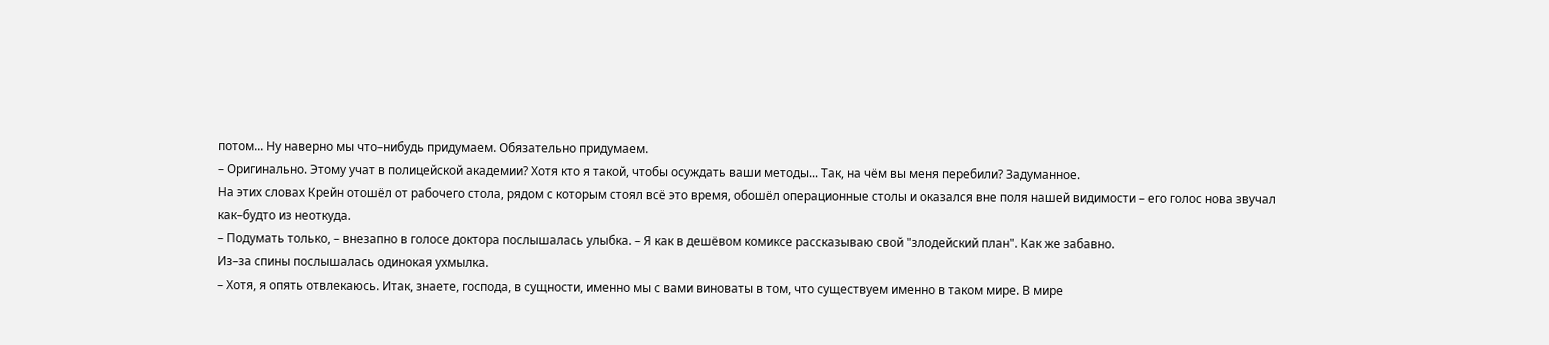потом... Ну наверно мы что–нибудь придумаем. Обязательно придумаем.
– Оригинально. Этому учат в полицейской академии? Хотя кто я такой, чтобы осуждать ваши методы... Так, на чём вы меня перебили? Задуманное.
На этих словах Крейн отошёл от рабочего стола, рядом с которым стоял всё это время, обошёл операционные столы и оказался вне поля нашей видимости – его голос нова звучал как–будто из неоткуда.
– Подумать только, – внезапно в голосе доктора послышалась улыбка. – Я как в дешёвом комиксе рассказываю свой "злодейский план". Как же забавно.
Из–за спины послышалась одинокая ухмылка.
– Хотя, я опять отвлекаюсь. Итак, знаете, господа, в сущности, именно мы с вами виноваты в том, что существуем именно в таком мире. В мире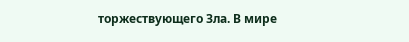торжествующего Зла. В мире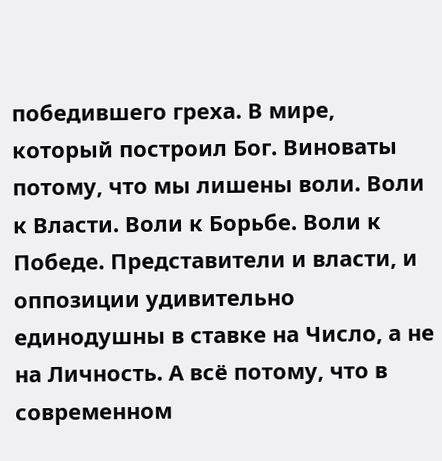победившего греха. В мире, который построил Бог. Виноваты потому, что мы лишены воли. Воли к Власти. Воли к Борьбе. Воли к Победе. Представители и власти, и оппозиции удивительно единодушны в ставке на Число, а не на Личность. А всё потому, что в современном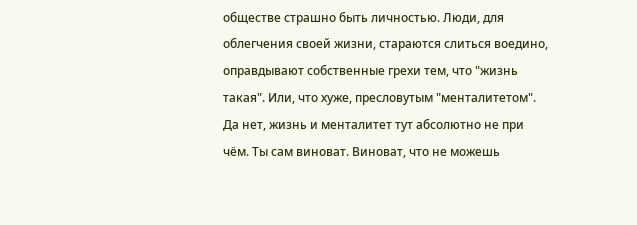обществе страшно быть личностью. Люди, для облегчения своей жизни, стараются слиться воедино, оправдывают собственные грехи тем, что "жизнь такая". Или, что хуже, пресловутым "менталитетом". Да нет, жизнь и менталитет тут абсолютно не при чём. Ты сам виноват. Виноват, что не можешь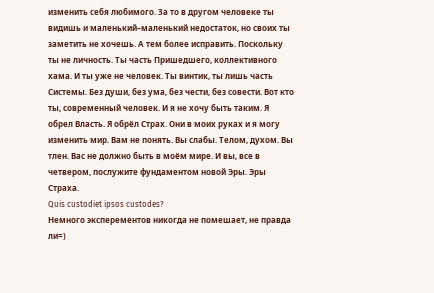изменить себя любимого. За то в другом человеке ты видишь и маленький–маленький недостаток, но своих ты заметить не хочешь. А тем более исправить. Поскольку ты не личность. Ты часть Пришедшего, коллективного хама. И ты уже не человек. Ты винтик, ты лишь часть Системы. Без души, без ума, без чести, без совести. Вот кто ты, современный человек. И я не хочу быть таким. Я обрел Власть. Я обрёл Страх. Они в моих руках и я могу изменить мир. Вам не понять. Вы слабы. Телом, духом. Вы тлен. Вас не должно быть в моём мире. И вы, все в четвером, послужите фундаментом новой Эры. Эры Страха.
Quis custodiet ipsos custodes?
Немного эксперементов никогда не помешает, не правда ли=)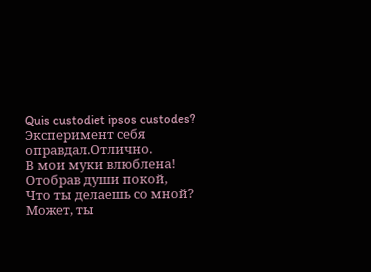Quis custodiet ipsos custodes?
Эксперимент себя оправдал.Отлично.
В мои муки влюблена!
Отобрав души покой,
Что ты делаешь со мной?
Может, ты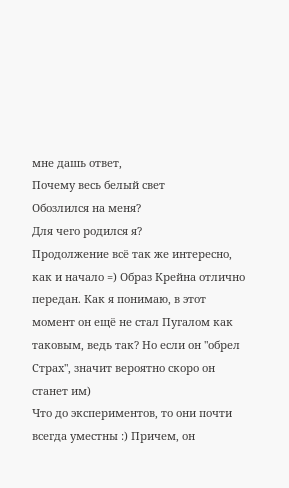мне дашь ответ,
Почему весь белый свет
Обозлился на меня?
Для чего родился я?
Продолжение всё так же интересно, как и начало =) Образ Крейна отлично передан. Как я понимаю, в этот момент он ещё не стал Пугалом как таковым, ведь так? Но если он "обрел Страх", значит вероятно скоро он станет им)
Что до экспериментов, то они почти всегда уместны :) Причем, он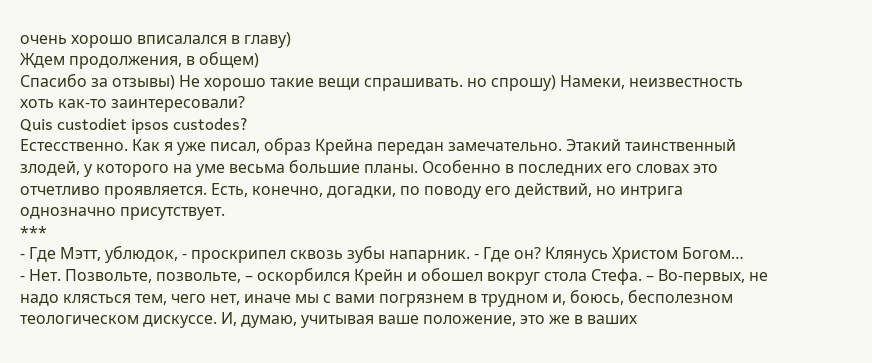очень хорошо вписалался в главу)
Ждем продолжения, в общем)
Спасибо за отзывы) Не хорошо такие вещи спрашивать. но спрошу) Намеки, неизвестность хоть как-то заинтересовали?
Quis custodiet ipsos custodes?
Естесственно. Как я уже писал, образ Крейна передан замечательно. Этакий таинственный злодей, у которого на уме весьма большие планы. Особенно в последних его словах это отчетливо проявляется. Есть, конечно, догадки, по поводу его действий, но интрига однозначно присутствует.
***
- Где Мэтт, ублюдок, - проскрипел сквозь зубы напарник. - Где он? Клянусь Христом Богом…
- Нет. Позвольте, позвольте, – оскорбился Крейн и обошел вокруг стола Стефа. – Во-первых, не надо клясться тем, чего нет, иначе мы с вами погрязнем в трудном и, боюсь, бесполезном теологическом дискуссе. И, думаю, учитывая ваше положение, это же в ваших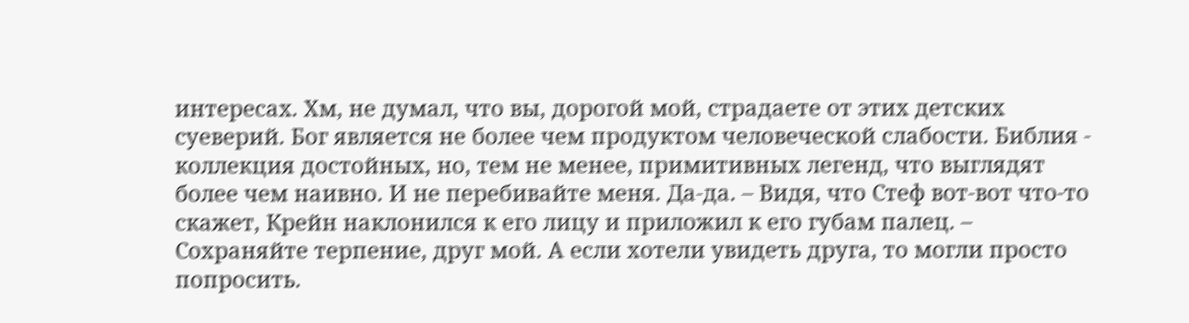интересах. Хм, не думал, что вы, дорогой мой, страдаете от этих детских суеверий. Бог является не более чем продуктом человеческой слабости. Библия - коллекция достойных, но, тем не менее, примитивных легенд, что выглядят более чем наивно. И не перебивайте меня. Да-да. – Видя, что Стеф вот-вот что-то скажет, Крейн наклонился к его лицу и приложил к его губам палец. – Сохраняйте терпение, друг мой. А если хотели увидеть друга, то могли просто попросить.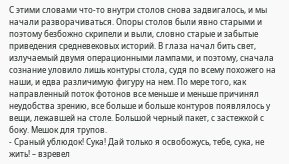С этими словами что-то внутри столов снова задвигалось, и мы начали разворачиваться. Опоры столов были явно старыми и поэтому безбожно скрипели и выли, словно старые и забытые приведения средневековых историй. В глаза начал бить свет, излучаемый двумя операционными лампами, и поэтому, сначала сознание уловило лишь контуры стола, судя по всему похожего на наши, и едва различимую фигуру на нем. По мере того, как направленный поток фотонов все меньше и меньше причинял неудобства зрению, все больше и больше контуров появлялось у вещи, лежавшей на столе. Большой черный пакет, с застежкой с боку. Мешок для трупов.
- Сраный ублюдок! Сука! Дай только я освобожусь, тебе, сука, не жить! – взревел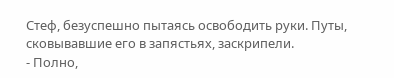Стеф, безуспешно пытаясь освободить руки. Путы, сковывавшие его в запястьях, заскрипели.
- Полно,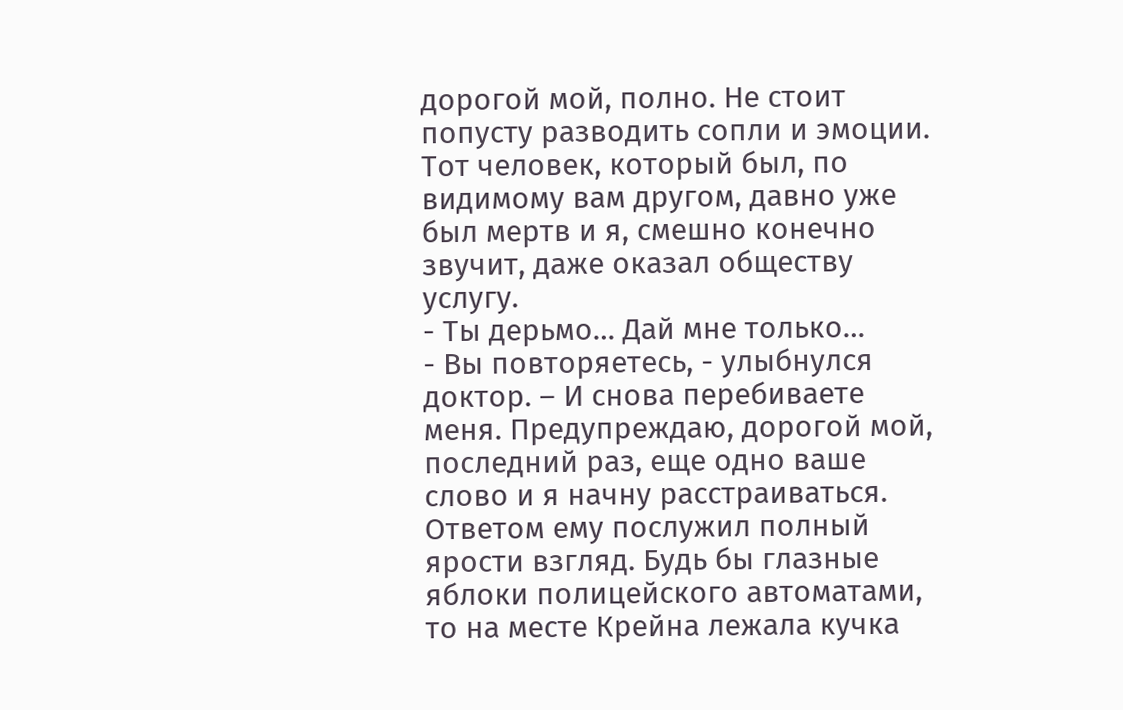дорогой мой, полно. Не стоит попусту разводить сопли и эмоции. Тот человек, который был, по видимому вам другом, давно уже был мертв и я, смешно конечно звучит, даже оказал обществу услугу.
- Ты дерьмо… Дай мне только…
- Вы повторяетесь, - улыбнулся доктор. – И снова перебиваете меня. Предупреждаю, дорогой мой, последний раз, еще одно ваше слово и я начну расстраиваться.
Ответом ему послужил полный ярости взгляд. Будь бы глазные яблоки полицейского автоматами, то на месте Крейна лежала кучка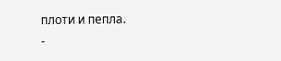плоти и пепла.
-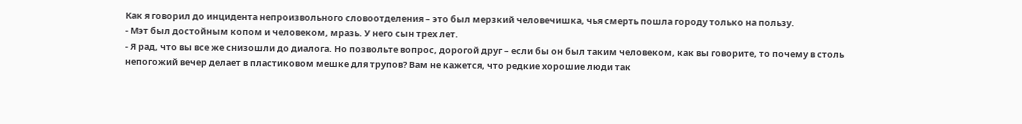Как я говорил до инцидента непроизвольного словоотделения – это был мерзкий человечишка, чья смерть пошла городу только на пользу.
- Мэт был достойным копом и человеком, мразь. У него сын трех лет.
- Я рад, что вы все же снизошли до диалога. Но позвольте вопрос, дорогой друг – если бы он был таким человеком, как вы говорите, то почему в столь непогожий вечер делает в пластиковом мешке для трупов? Вам не кажется, что редкие хорошие люди так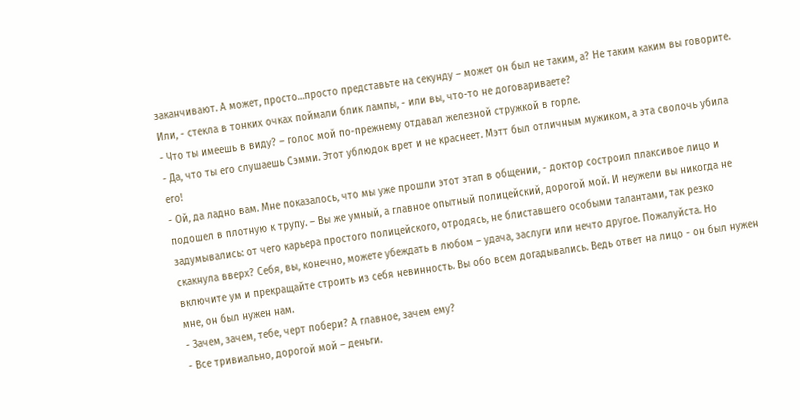заканчивают. А может, просто…просто представьте на секунду – может он был не таким, а? Не таким каким вы говорите. Или, - стекла в тонких очках поймали блик лампы, - или вы, что-то не договариваете?
- Что ты имеешь в виду? – голос мой по-прежнему отдавал железной стружкой в горле.
- Да, что ты его слушаешь Сэмми. Этот ублюдок врет и не краснеет. Мэтт был отличным мужиком, а эта сволочь убила его!
- Ой, да ладно вам. Мне показалось, что мы уже прошли этот этап в общении, - доктор состроил плаксивое лицо и подошел в плотную к трупу. – Вы же умный, а главное опытный полицейский, дорогой мой. И неужели вы никогда не задумывались: от чего карьера простого полицейского, отродясь, не блиставшего особыми талантами, так резко скакнула вверх? Себя, вы, конечно, можете убеждать в любом – удача, заслуги или нечто другое. Пожалуйста. Но включите ум и прекращайте строить из себя невинность. Вы обо всем догадывались. Ведь ответ на лицо - он был нужен мне, он был нужен нам.
- Зачем, зачем, тебе, черт побери? А главное, зачем ему?
- Все тривиально, дорогой мой – деньги.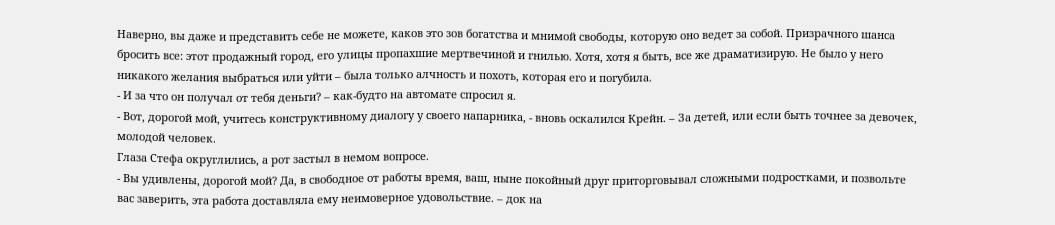Наверно, вы даже и представить себе не можете, каков это зов богатства и мнимой свободы, которую оно ведет за собой. Призрачного шанса бросить все: этот продажный город, его улицы пропахшие мертвечиной и гнилью. Хотя, хотя я быть, все же драматизирую. Не было у него никакого желания выбраться или уйти – была только алчность и похоть, которая его и погубила.
- И за что он получал от тебя деньги? – как-будто на автомате спросил я.
- Вот, дорогой мой, учитесь конструктивному диалогу у своего напарника, - вновь оскалился Крейн. – За детей, или если быть точнее за девочек, молодой человек.
Глаза Стефа округлились, а рот застыл в немом вопросе.
- Вы удивлены, дорогой мой? Да, в свободное от работы время, ваш, ныне покойный друг приторговывал сложными подростками, и позвольте вас заверить, эта работа доставляла ему неимоверное удовольствие. – док на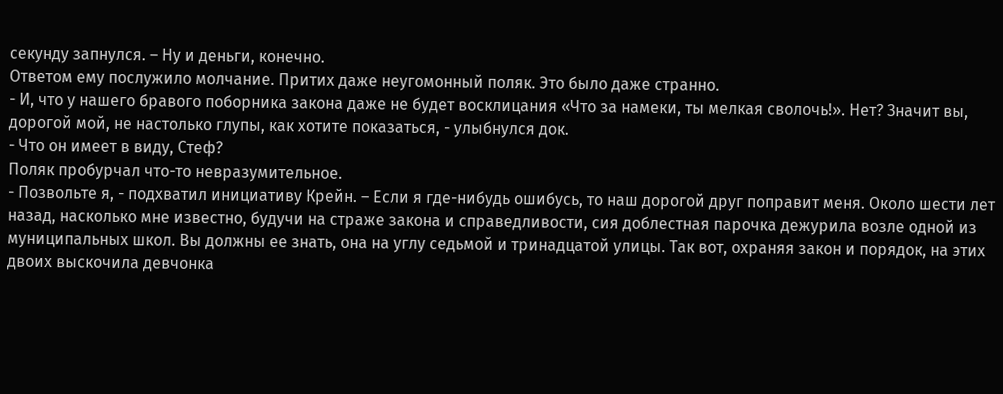секунду запнулся. – Ну и деньги, конечно.
Ответом ему послужило молчание. Притих даже неугомонный поляк. Это было даже странно.
- И, что у нашего бравого поборника закона даже не будет восклицания «Что за намеки, ты мелкая сволочь!». Нет? Значит вы, дорогой мой, не настолько глупы, как хотите показаться, - улыбнулся док.
- Что он имеет в виду, Стеф?
Поляк пробурчал что-то невразумительное.
- Позвольте я, - подхватил инициативу Крейн. – Если я где-нибудь ошибусь, то наш дорогой друг поправит меня. Около шести лет назад, насколько мне известно, будучи на страже закона и справедливости, сия доблестная парочка дежурила возле одной из муниципальных школ. Вы должны ее знать, она на углу седьмой и тринадцатой улицы. Так вот, охраняя закон и порядок, на этих двоих выскочила девчонка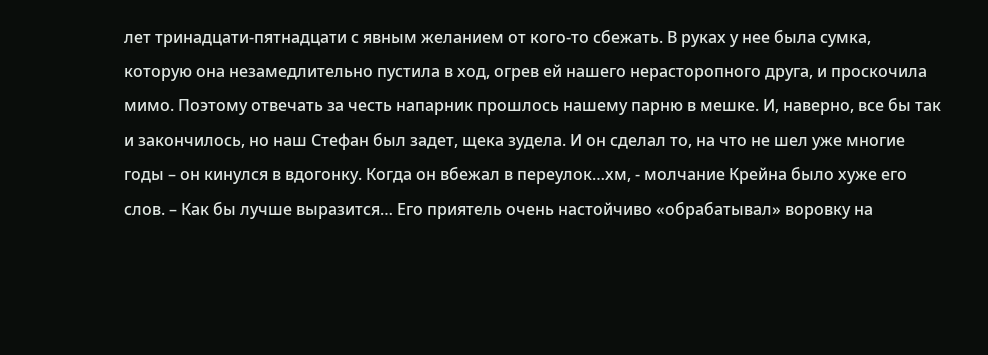лет тринадцати-пятнадцати с явным желанием от кого-то сбежать. В руках у нее была сумка, которую она незамедлительно пустила в ход, огрев ей нашего нерасторопного друга, и проскочила мимо. Поэтому отвечать за честь напарник прошлось нашему парню в мешке. И, наверно, все бы так и закончилось, но наш Стефан был задет, щека зудела. И он сделал то, на что не шел уже многие годы – он кинулся в вдогонку. Когда он вбежал в переулок…хм, - молчание Крейна было хуже его слов. – Как бы лучше выразится… Его приятель очень настойчиво «обрабатывал» воровку на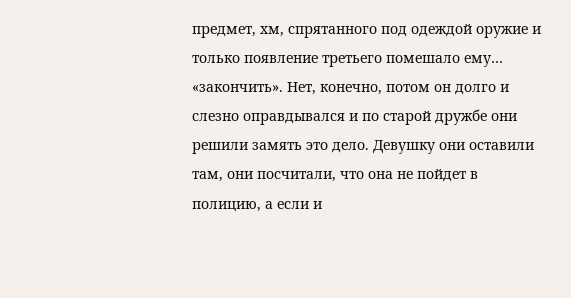предмет, хм, спрятанного под одеждой оружие и только появление третьего помешало ему… «закончить». Нет, конечно, потом он долго и слезно оправдывался и по старой дружбе они решили замять это дело. Девушку они оставили там, они посчитали, что она не пойдет в полицию, а если и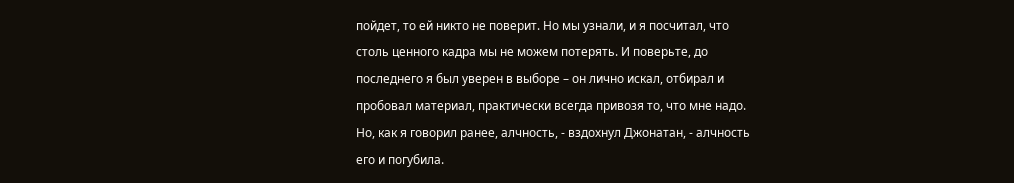пойдет, то ей никто не поверит. Но мы узнали, и я посчитал, что столь ценного кадра мы не можем потерять. И поверьте, до последнего я был уверен в выборе – он лично искал, отбирал и пробовал материал, практически всегда привозя то, что мне надо. Но, как я говорил ранее, алчность, - вздохнул Джонатан, - алчность его и погубила.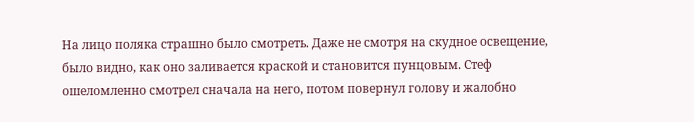На лицо поляка страшно было смотреть. Даже не смотря на скудное освещение, было видно, как оно заливается краской и становится пунцовым. Стеф ошеломленно смотрел сначала на него, потом повернул голову и жалобно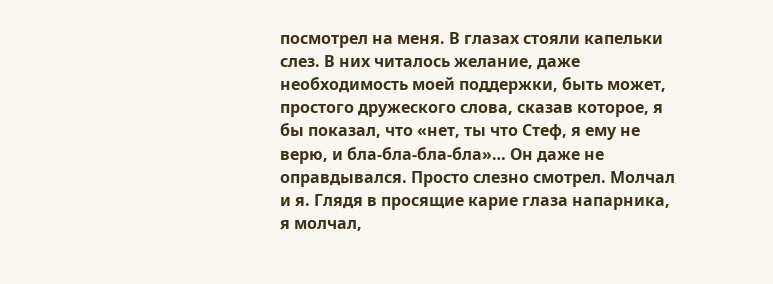посмотрел на меня. В глазах стояли капельки слез. В них читалось желание, даже необходимость моей поддержки, быть может, простого дружеского слова, сказав которое, я бы показал, что «нет, ты что Стеф, я ему не верю, и бла-бла-бла-бла»… Он даже не оправдывался. Просто слезно смотрел. Молчал и я. Глядя в просящие карие глаза напарника, я молчал,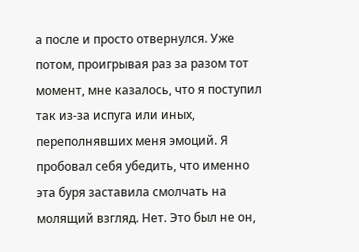а после и просто отвернулся. Уже потом, проигрывая раз за разом тот момент, мне казалось, что я поступил так из-за испуга или иных, переполнявших меня эмоций. Я пробовал себя убедить, что именно эта буря заставила смолчать на молящий взгляд. Нет. Это был не он,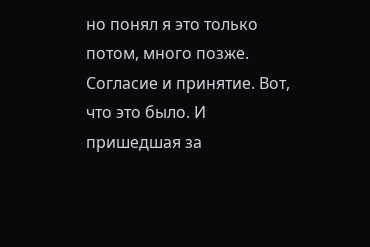но понял я это только потом, много позже. Согласие и принятие. Вот, что это было. И пришедшая за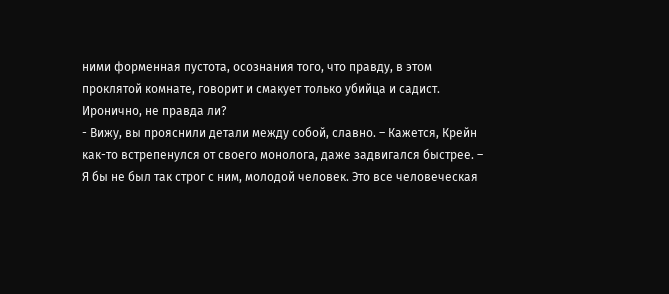ними форменная пустота, осознания того, что правду, в этом проклятой комнате, говорит и смакует только убийца и садист. Иронично, не правда ли?
- Вижу, вы прояснили детали между собой, славно. – Кажется, Крейн как-то встрепенулся от своего монолога, даже задвигался быстрее. – Я бы не был так строг с ним, молодой человек. Это все человеческая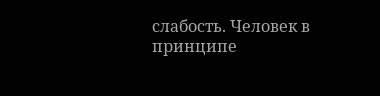слабость. Человек в принципе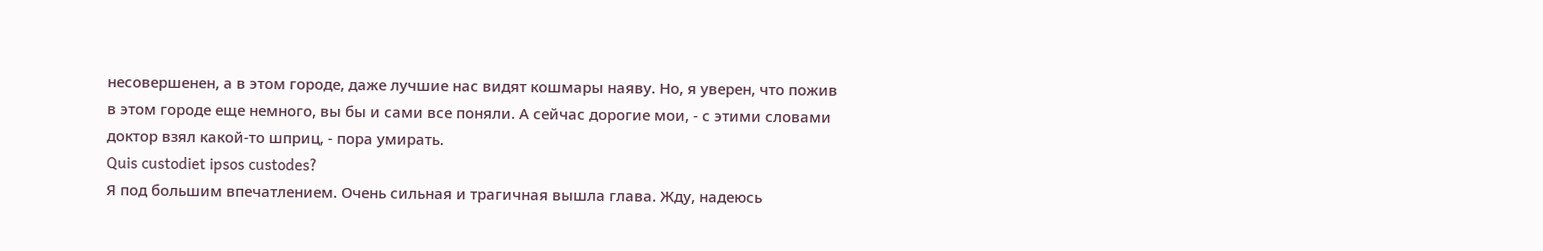несовершенен, а в этом городе, даже лучшие нас видят кошмары наяву. Но, я уверен, что пожив в этом городе еще немного, вы бы и сами все поняли. А сейчас дорогие мои, - с этими словами доктор взял какой-то шприц, - пора умирать.
Quis custodiet ipsos custodes?
Я под большим впечатлением. Очень сильная и трагичная вышла глава. Жду, надеюсь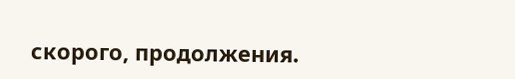скорого, продолжения.